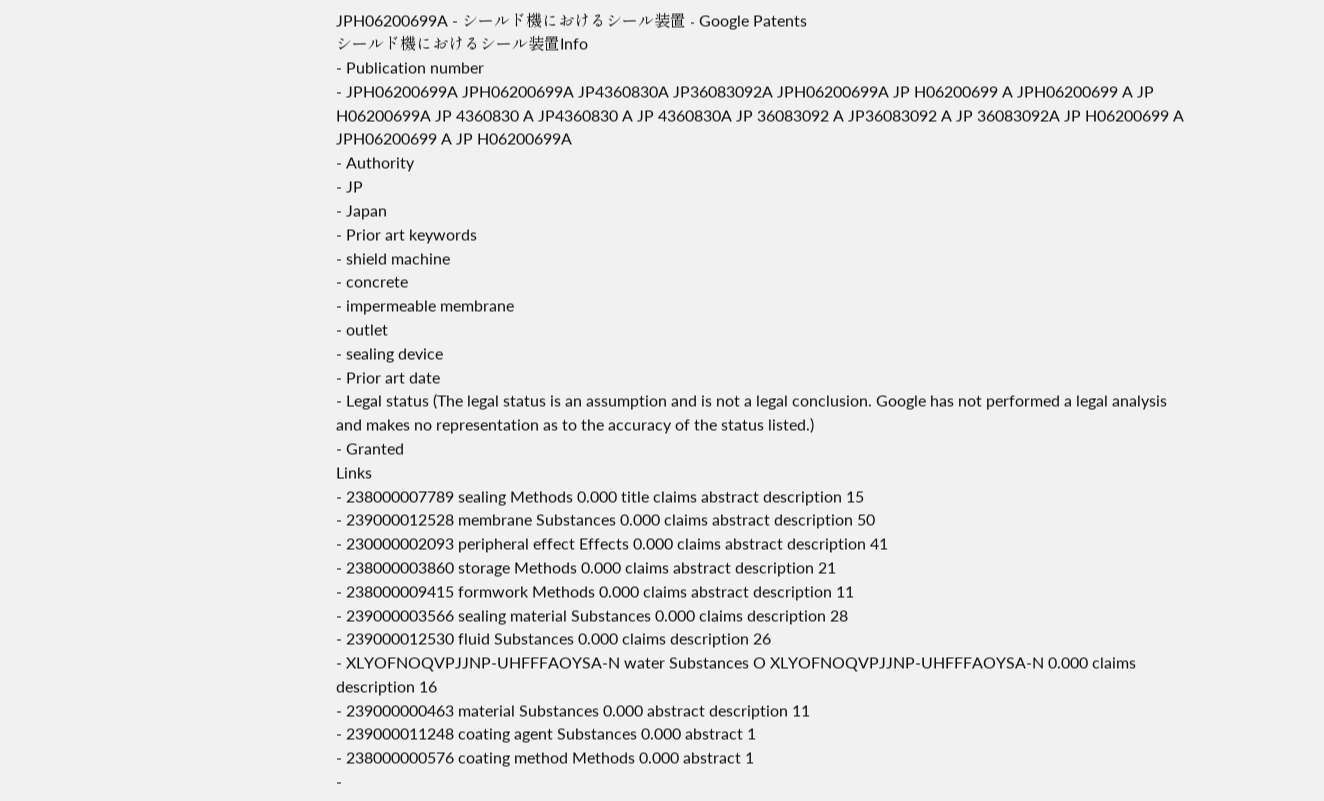JPH06200699A - シールド機におけるシール装置 - Google Patents
シールド機におけるシール装置Info
- Publication number
- JPH06200699A JPH06200699A JP4360830A JP36083092A JPH06200699A JP H06200699 A JPH06200699 A JP H06200699A JP 4360830 A JP4360830 A JP 4360830A JP 36083092 A JP36083092 A JP 36083092A JP H06200699 A JPH06200699 A JP H06200699A
- Authority
- JP
- Japan
- Prior art keywords
- shield machine
- concrete
- impermeable membrane
- outlet
- sealing device
- Prior art date
- Legal status (The legal status is an assumption and is not a legal conclusion. Google has not performed a legal analysis and makes no representation as to the accuracy of the status listed.)
- Granted
Links
- 238000007789 sealing Methods 0.000 title claims abstract description 15
- 239000012528 membrane Substances 0.000 claims abstract description 50
- 230000002093 peripheral effect Effects 0.000 claims abstract description 41
- 238000003860 storage Methods 0.000 claims abstract description 21
- 238000009415 formwork Methods 0.000 claims abstract description 11
- 239000003566 sealing material Substances 0.000 claims description 28
- 239000012530 fluid Substances 0.000 claims description 26
- XLYOFNOQVPJJNP-UHFFFAOYSA-N water Substances O XLYOFNOQVPJJNP-UHFFFAOYSA-N 0.000 claims description 16
- 239000000463 material Substances 0.000 abstract description 11
- 239000011248 coating agent Substances 0.000 abstract 1
- 238000000576 coating method Methods 0.000 abstract 1
-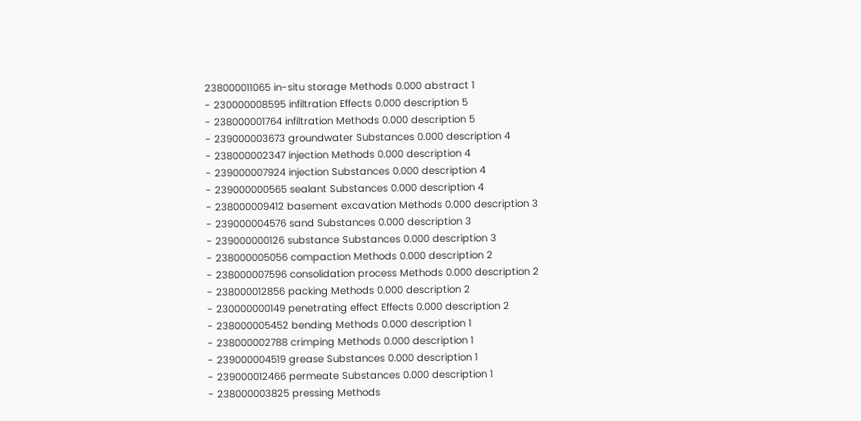238000011065 in-situ storage Methods 0.000 abstract 1
- 230000008595 infiltration Effects 0.000 description 5
- 238000001764 infiltration Methods 0.000 description 5
- 239000003673 groundwater Substances 0.000 description 4
- 238000002347 injection Methods 0.000 description 4
- 239000007924 injection Substances 0.000 description 4
- 239000000565 sealant Substances 0.000 description 4
- 238000009412 basement excavation Methods 0.000 description 3
- 239000004576 sand Substances 0.000 description 3
- 239000000126 substance Substances 0.000 description 3
- 238000005056 compaction Methods 0.000 description 2
- 238000007596 consolidation process Methods 0.000 description 2
- 238000012856 packing Methods 0.000 description 2
- 230000000149 penetrating effect Effects 0.000 description 2
- 238000005452 bending Methods 0.000 description 1
- 238000002788 crimping Methods 0.000 description 1
- 239000004519 grease Substances 0.000 description 1
- 239000012466 permeate Substances 0.000 description 1
- 238000003825 pressing Methods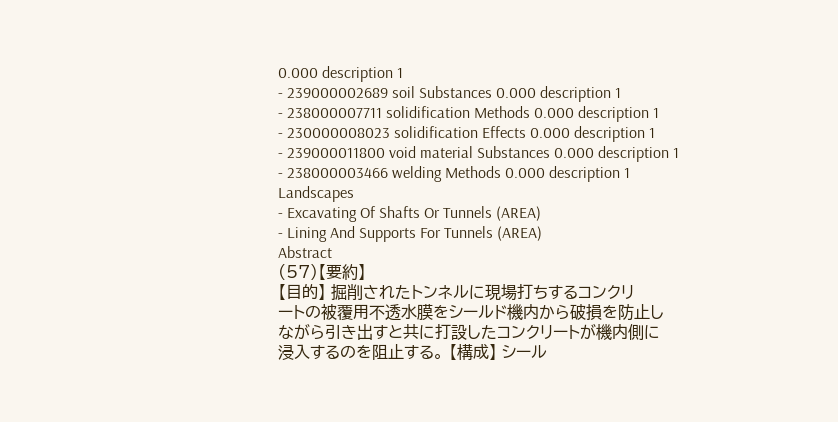0.000 description 1
- 239000002689 soil Substances 0.000 description 1
- 238000007711 solidification Methods 0.000 description 1
- 230000008023 solidification Effects 0.000 description 1
- 239000011800 void material Substances 0.000 description 1
- 238000003466 welding Methods 0.000 description 1
Landscapes
- Excavating Of Shafts Or Tunnels (AREA)
- Lining And Supports For Tunnels (AREA)
Abstract
(57)【要約】
【目的】 掘削されたトンネルに現場打ちするコンクリ
ートの被覆用不透水膜をシールド機内から破損を防止し
ながら引き出すと共に打設したコンクリートが機内側に
浸入するのを阻止する。 【構成】 シール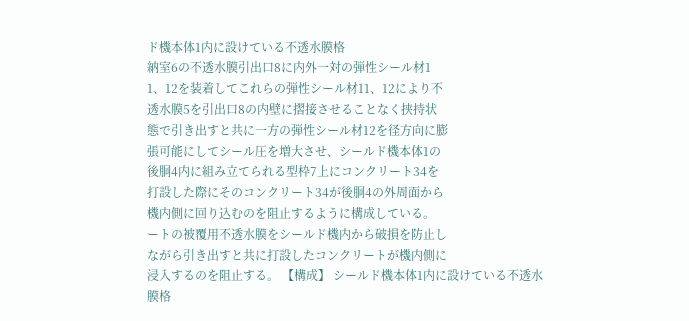ド機本体1内に設けている不透水膜格
納室6の不透水膜引出口8に内外一対の弾性シール材1
1、12を装着してこれらの弾性シール材11、12により不
透水膜5を引出口8の内壁に摺接させることなく挟持状
態で引き出すと共に一方の弾性シール材12を径方向に膨
張可能にしてシール圧を増大させ、シールド機本体1の
後胴4内に組み立てられる型枠7上にコンクリート34を
打設した際にそのコンクリート34が後胴4の外周面から
機内側に回り込むのを阻止するように構成している。
ートの被覆用不透水膜をシールド機内から破損を防止し
ながら引き出すと共に打設したコンクリートが機内側に
浸入するのを阻止する。 【構成】 シールド機本体1内に設けている不透水膜格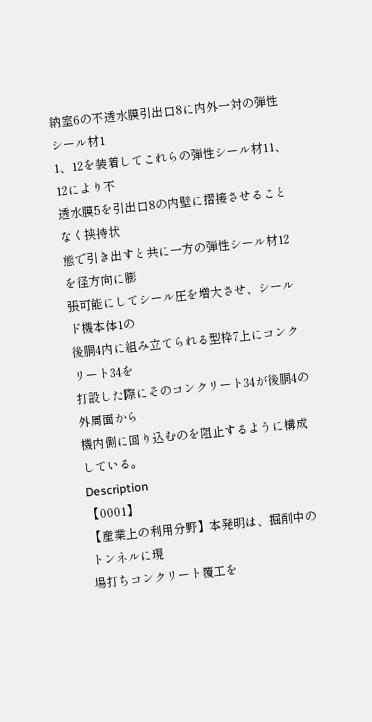納室6の不透水膜引出口8に内外一対の弾性シール材1
1、12を装着してこれらの弾性シール材11、12により不
透水膜5を引出口8の内壁に摺接させることなく挟持状
態で引き出すと共に一方の弾性シール材12を径方向に膨
張可能にしてシール圧を増大させ、シールド機本体1の
後胴4内に組み立てられる型枠7上にコンクリート34を
打設した際にそのコンクリート34が後胴4の外周面から
機内側に回り込むのを阻止するように構成している。
Description
【0001】
【産業上の利用分野】本発明は、掘削中のトンネルに現
場打ちコンクリート覆工を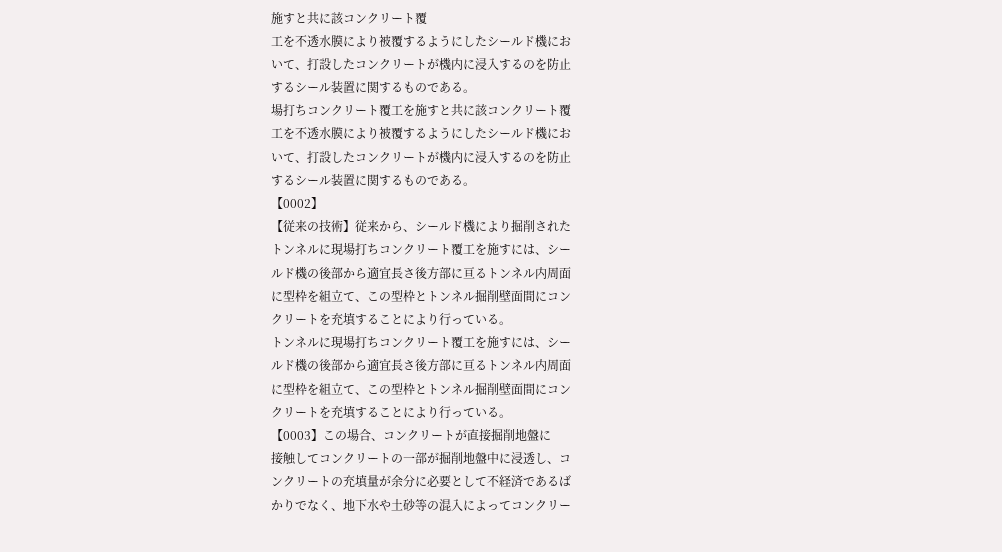施すと共に該コンクリート覆
工を不透水膜により被覆するようにしたシールド機にお
いて、打設したコンクリートが機内に浸入するのを防止
するシール装置に関するものである。
場打ちコンクリート覆工を施すと共に該コンクリート覆
工を不透水膜により被覆するようにしたシールド機にお
いて、打設したコンクリートが機内に浸入するのを防止
するシール装置に関するものである。
【0002】
【従来の技術】従来から、シールド機により掘削された
トンネルに現場打ちコンクリート覆工を施すには、シー
ルド機の後部から適宜長さ後方部に亘るトンネル内周面
に型枠を組立て、この型枠とトンネル掘削壁面間にコン
クリートを充填することにより行っている。
トンネルに現場打ちコンクリート覆工を施すには、シー
ルド機の後部から適宜長さ後方部に亘るトンネル内周面
に型枠を組立て、この型枠とトンネル掘削壁面間にコン
クリートを充填することにより行っている。
【0003】この場合、コンクリートが直接掘削地盤に
接触してコンクリートの一部が掘削地盤中に浸透し、コ
ンクリートの充填量が余分に必要として不経済であるば
かりでなく、地下水や土砂等の混入によってコンクリー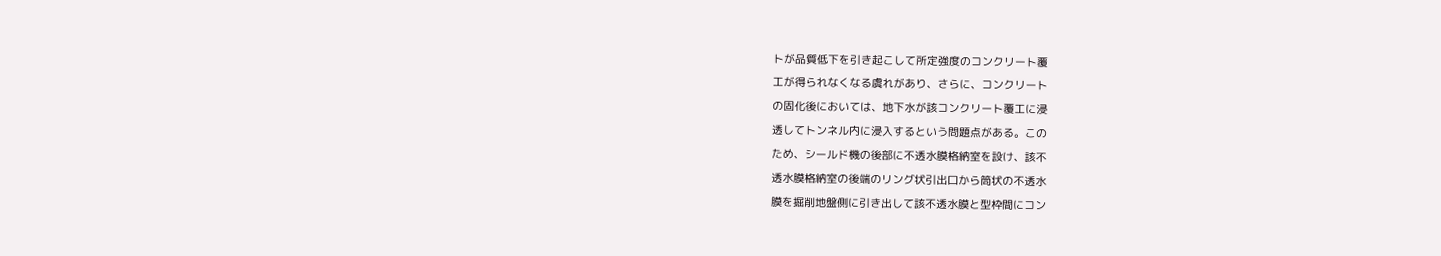トが品質低下を引き起こして所定強度のコンクリート覆
工が得られなくなる虞れがあり、さらに、コンクリート
の固化後においては、地下水が該コンクリート覆工に浸
透してトンネル内に浸入するという問題点がある。この
ため、シールド機の後部に不透水膜格納室を設け、該不
透水膜格納室の後端のリング状引出口から筒状の不透水
膜を掘削地盤側に引き出して該不透水膜と型枠間にコン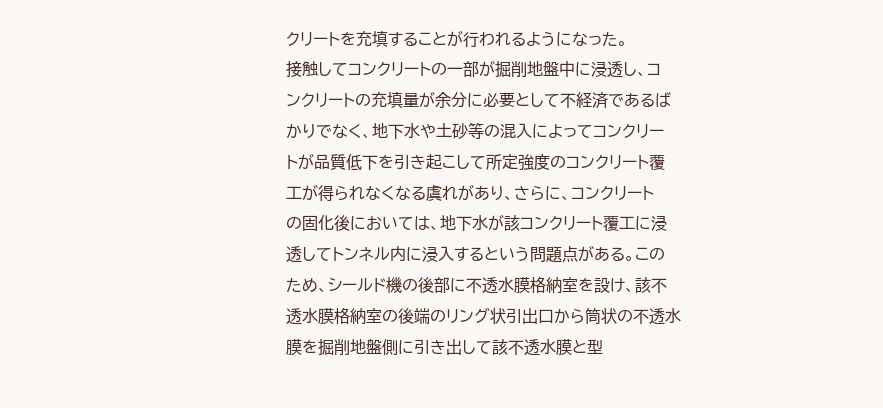クリートを充填することが行われるようになった。
接触してコンクリートの一部が掘削地盤中に浸透し、コ
ンクリートの充填量が余分に必要として不経済であるば
かりでなく、地下水や土砂等の混入によってコンクリー
トが品質低下を引き起こして所定強度のコンクリート覆
工が得られなくなる虞れがあり、さらに、コンクリート
の固化後においては、地下水が該コンクリート覆工に浸
透してトンネル内に浸入するという問題点がある。この
ため、シールド機の後部に不透水膜格納室を設け、該不
透水膜格納室の後端のリング状引出口から筒状の不透水
膜を掘削地盤側に引き出して該不透水膜と型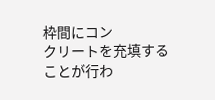枠間にコン
クリートを充填することが行わ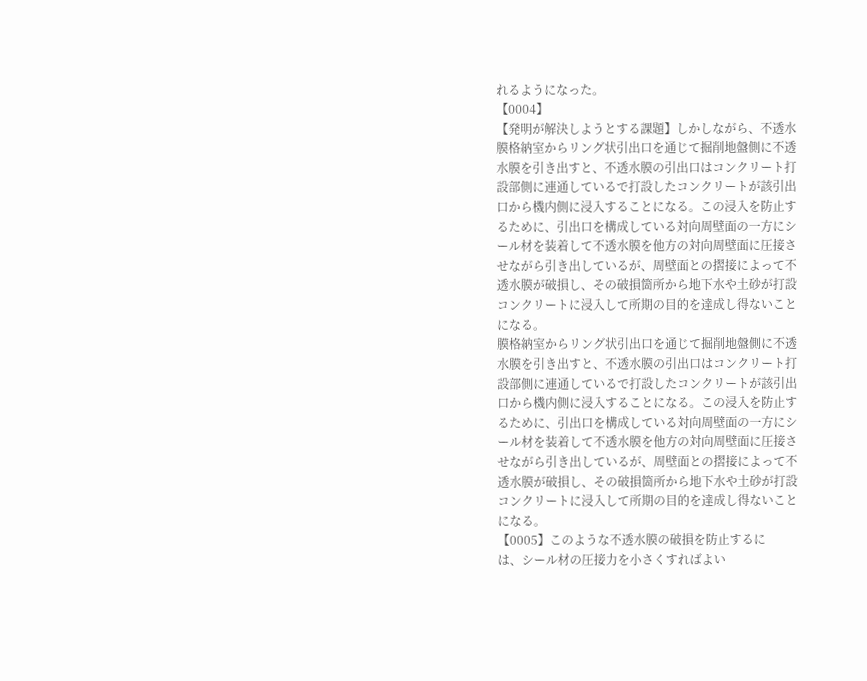れるようになった。
【0004】
【発明が解決しようとする課題】しかしながら、不透水
膜格納室からリング状引出口を通じて掘削地盤側に不透
水膜を引き出すと、不透水膜の引出口はコンクリート打
設部側に連通しているで打設したコンクリートが該引出
口から機内側に浸入することになる。この浸入を防止す
るために、引出口を構成している対向周壁面の一方にシ
ール材を装着して不透水膜を他方の対向周壁面に圧接さ
せながら引き出しているが、周壁面との摺接によって不
透水膜が破損し、その破損箇所から地下水や土砂が打設
コンクリートに浸入して所期の目的を達成し得ないこと
になる。
膜格納室からリング状引出口を通じて掘削地盤側に不透
水膜を引き出すと、不透水膜の引出口はコンクリート打
設部側に連通しているで打設したコンクリートが該引出
口から機内側に浸入することになる。この浸入を防止す
るために、引出口を構成している対向周壁面の一方にシ
ール材を装着して不透水膜を他方の対向周壁面に圧接さ
せながら引き出しているが、周壁面との摺接によって不
透水膜が破損し、その破損箇所から地下水や土砂が打設
コンクリートに浸入して所期の目的を達成し得ないこと
になる。
【0005】このような不透水膜の破損を防止するに
は、シール材の圧接力を小さくすればよい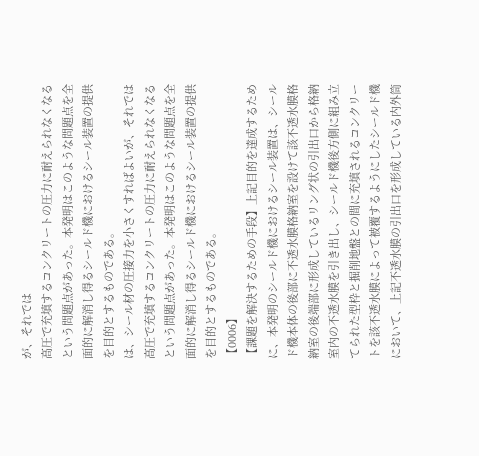が、それでは
高圧で充填するコンクリートの圧力に耐えられなくなる
という問題点があった。本発明はこのような問題点を全
面的に解消し得るシールド機におけるシール装置の提供
を目的とするものである。
は、シール材の圧接力を小さくすればよいが、それでは
高圧で充填するコンクリートの圧力に耐えられなくなる
という問題点があった。本発明はこのような問題点を全
面的に解消し得るシールド機におけるシール装置の提供
を目的とするものである。
【0006】
【課題を解決するための手段】上記目的を達成するため
に、本発明のシールド機におけるシール装置は、シール
ド機本体の後部に不透水膜格納室を設けて該不透水膜格
納室の後端部に形成しているリング状の引出口から格納
室内の不透水膜を引き出し、シールド機後方側に組み立
てられた型枠と掘削地盤との間に充填されるコンクリー
トを該不透水膜によって被覆するようにしたシールド機
において、上記不透水膜の引出口を形成している内外筒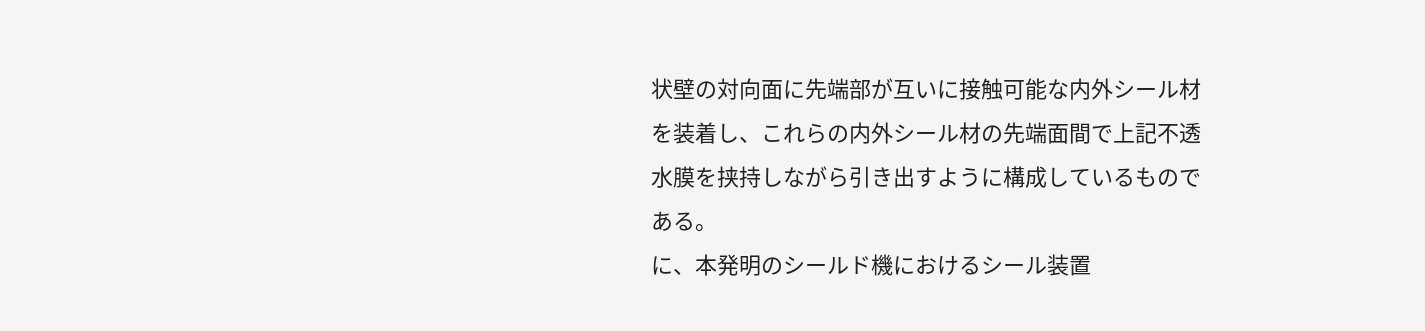状壁の対向面に先端部が互いに接触可能な内外シール材
を装着し、これらの内外シール材の先端面間で上記不透
水膜を挟持しながら引き出すように構成しているもので
ある。
に、本発明のシールド機におけるシール装置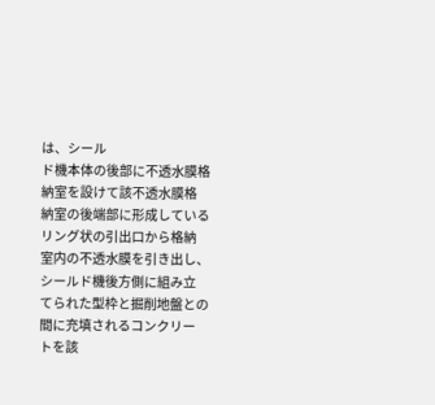は、シール
ド機本体の後部に不透水膜格納室を設けて該不透水膜格
納室の後端部に形成しているリング状の引出口から格納
室内の不透水膜を引き出し、シールド機後方側に組み立
てられた型枠と掘削地盤との間に充填されるコンクリー
トを該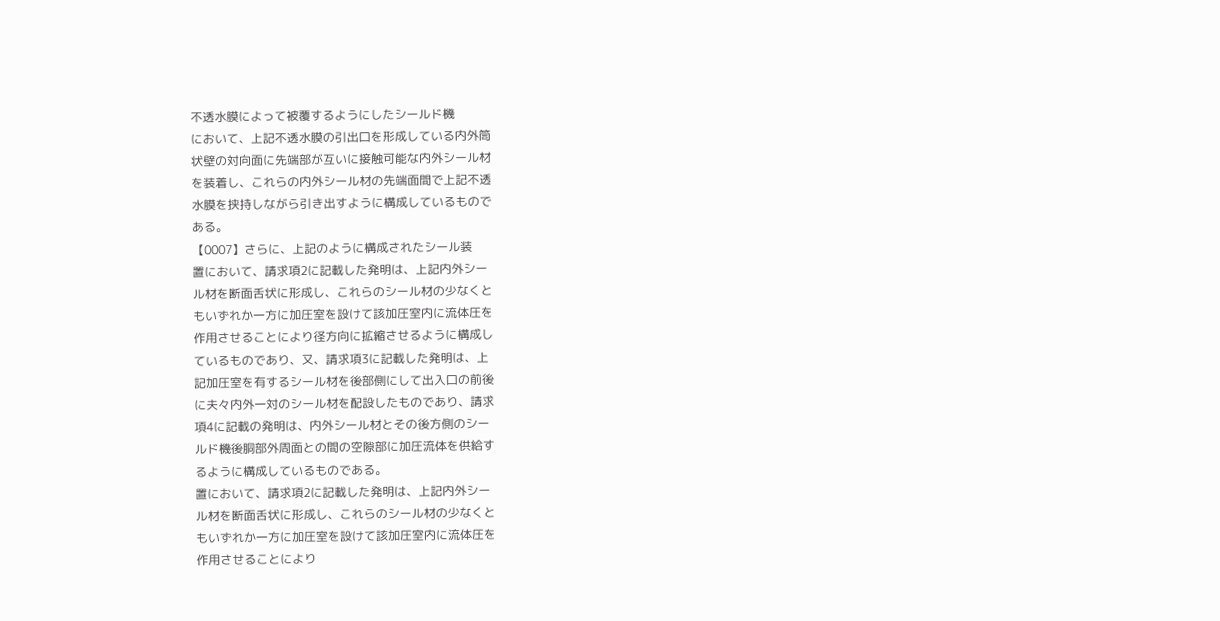不透水膜によって被覆するようにしたシールド機
において、上記不透水膜の引出口を形成している内外筒
状壁の対向面に先端部が互いに接触可能な内外シール材
を装着し、これらの内外シール材の先端面間で上記不透
水膜を挟持しながら引き出すように構成しているもので
ある。
【0007】さらに、上記のように構成されたシール装
置において、請求項2に記載した発明は、上記内外シー
ル材を断面舌状に形成し、これらのシール材の少なくと
もいずれか一方に加圧室を設けて該加圧室内に流体圧を
作用させることにより径方向に拡縮させるように構成し
ているものであり、又、請求項3に記載した発明は、上
記加圧室を有するシール材を後部側にして出入口の前後
に夫々内外一対のシール材を配設したものであり、請求
項4に記載の発明は、内外シール材とその後方側のシー
ルド機後胴部外周面との間の空隙部に加圧流体を供給す
るように構成しているものである。
置において、請求項2に記載した発明は、上記内外シー
ル材を断面舌状に形成し、これらのシール材の少なくと
もいずれか一方に加圧室を設けて該加圧室内に流体圧を
作用させることにより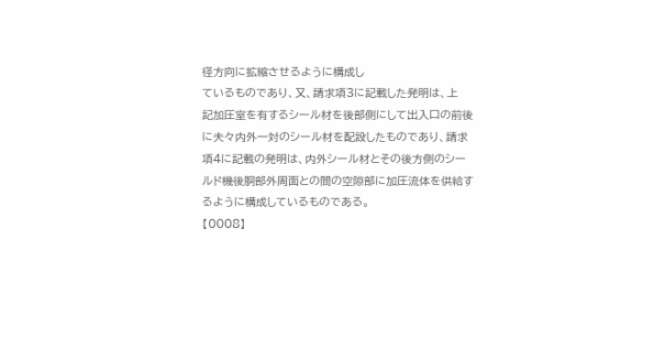径方向に拡縮させるように構成し
ているものであり、又、請求項3に記載した発明は、上
記加圧室を有するシール材を後部側にして出入口の前後
に夫々内外一対のシール材を配設したものであり、請求
項4に記載の発明は、内外シール材とその後方側のシー
ルド機後胴部外周面との間の空隙部に加圧流体を供給す
るように構成しているものである。
【0008】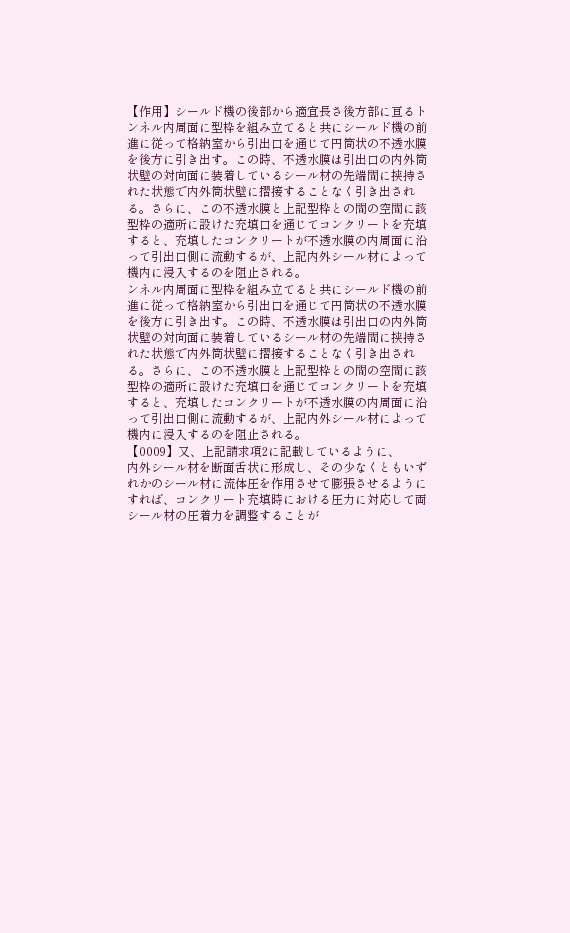【作用】シールド機の後部から適宜長さ後方部に亘るト
ンネル内周面に型枠を組み立てると共にシールド機の前
進に従って格納室から引出口を通じて円筒状の不透水膜
を後方に引き出す。この時、不透水膜は引出口の内外筒
状壁の対向面に装着しているシール材の先端間に挟持さ
れた状態で内外筒状壁に摺接することなく引き出され
る。さらに、この不透水膜と上記型枠との間の空間に該
型枠の適所に設けた充填口を通じてコンクリートを充填
すると、充填したコンクリートが不透水膜の内周面に沿
って引出口側に流動するが、上記内外シール材によって
機内に浸入するのを阻止される。
ンネル内周面に型枠を組み立てると共にシールド機の前
進に従って格納室から引出口を通じて円筒状の不透水膜
を後方に引き出す。この時、不透水膜は引出口の内外筒
状壁の対向面に装着しているシール材の先端間に挟持さ
れた状態で内外筒状壁に摺接することなく引き出され
る。さらに、この不透水膜と上記型枠との間の空間に該
型枠の適所に設けた充填口を通じてコンクリートを充填
すると、充填したコンクリートが不透水膜の内周面に沿
って引出口側に流動するが、上記内外シール材によって
機内に浸入するのを阻止される。
【0009】又、上記請求項2に記載しているように、
内外シール材を断面舌状に形成し、その少なくともいず
れかのシール材に流体圧を作用させて膨張させるように
すれば、コンクリート充填時における圧力に対応して両
シール材の圧着力を調整することが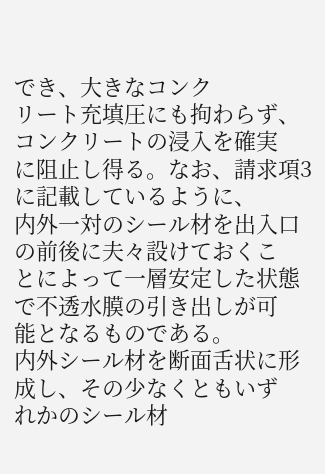でき、大きなコンク
リート充填圧にも拘わらず、コンクリートの浸入を確実
に阻止し得る。なお、請求項3に記載しているように、
内外一対のシール材を出入口の前後に夫々設けておくこ
とによって一層安定した状態で不透水膜の引き出しが可
能となるものである。
内外シール材を断面舌状に形成し、その少なくともいず
れかのシール材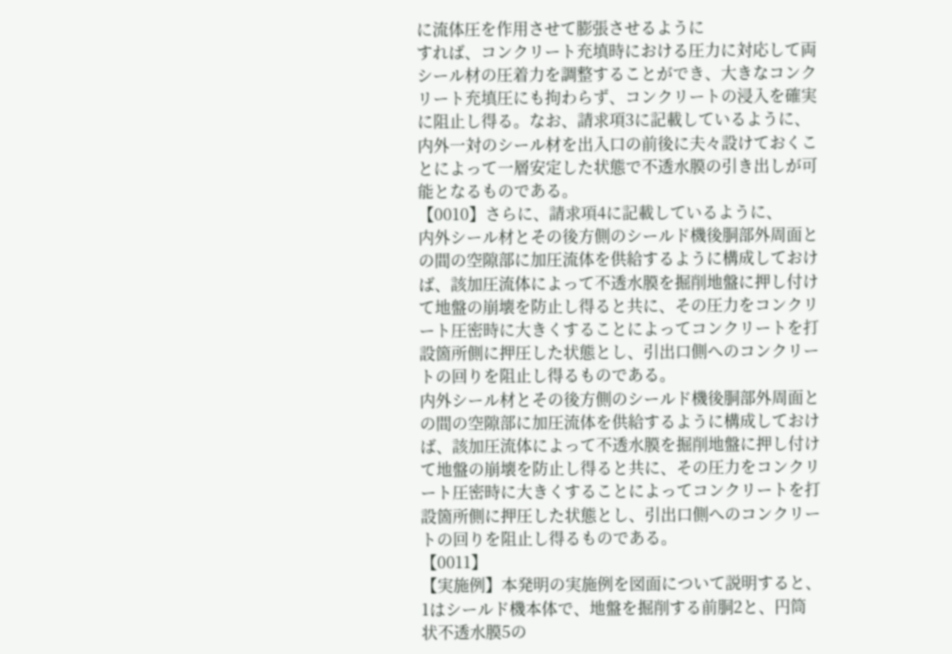に流体圧を作用させて膨張させるように
すれば、コンクリート充填時における圧力に対応して両
シール材の圧着力を調整することができ、大きなコンク
リート充填圧にも拘わらず、コンクリートの浸入を確実
に阻止し得る。なお、請求項3に記載しているように、
内外一対のシール材を出入口の前後に夫々設けておくこ
とによって一層安定した状態で不透水膜の引き出しが可
能となるものである。
【0010】さらに、請求項4に記載しているように、
内外シール材とその後方側のシールド機後胴部外周面と
の間の空隙部に加圧流体を供給するように構成しておけ
ば、該加圧流体によって不透水膜を掘削地盤に押し付け
て地盤の崩壊を防止し得ると共に、その圧力をコンクリ
ート圧密時に大きくすることによってコンクリートを打
設箇所側に押圧した状態とし、引出口側へのコンクリー
トの回りを阻止し得るものである。
内外シール材とその後方側のシールド機後胴部外周面と
の間の空隙部に加圧流体を供給するように構成しておけ
ば、該加圧流体によって不透水膜を掘削地盤に押し付け
て地盤の崩壊を防止し得ると共に、その圧力をコンクリ
ート圧密時に大きくすることによってコンクリートを打
設箇所側に押圧した状態とし、引出口側へのコンクリー
トの回りを阻止し得るものである。
【0011】
【実施例】本発明の実施例を図面について説明すると、
1はシールド機本体で、地盤を掘削する前胴2と、円筒
状不透水膜5の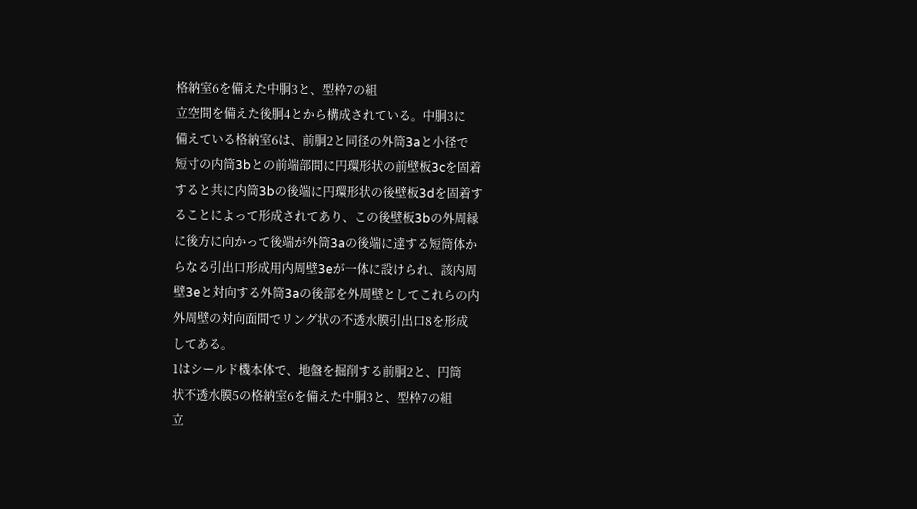格納室6を備えた中胴3と、型枠7の組
立空間を備えた後胴4とから構成されている。中胴3に
備えている格納室6は、前胴2と同径の外筒3aと小径で
短寸の内筒3bとの前端部間に円環形状の前壁板3cを固着
すると共に内筒3bの後端に円環形状の後壁板3dを固着す
ることによって形成されてあり、この後壁板3bの外周縁
に後方に向かって後端が外筒3aの後端に達する短筒体か
らなる引出口形成用内周壁3eが一体に設けられ、該内周
壁3eと対向する外筒3aの後部を外周壁としてこれらの内
外周壁の対向面間でリング状の不透水膜引出口8を形成
してある。
1はシールド機本体で、地盤を掘削する前胴2と、円筒
状不透水膜5の格納室6を備えた中胴3と、型枠7の組
立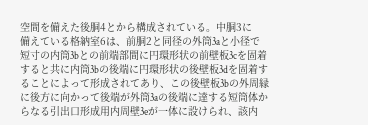空間を備えた後胴4とから構成されている。中胴3に
備えている格納室6は、前胴2と同径の外筒3aと小径で
短寸の内筒3bとの前端部間に円環形状の前壁板3cを固着
すると共に内筒3bの後端に円環形状の後壁板3dを固着す
ることによって形成されてあり、この後壁板3bの外周縁
に後方に向かって後端が外筒3aの後端に達する短筒体か
らなる引出口形成用内周壁3eが一体に設けられ、該内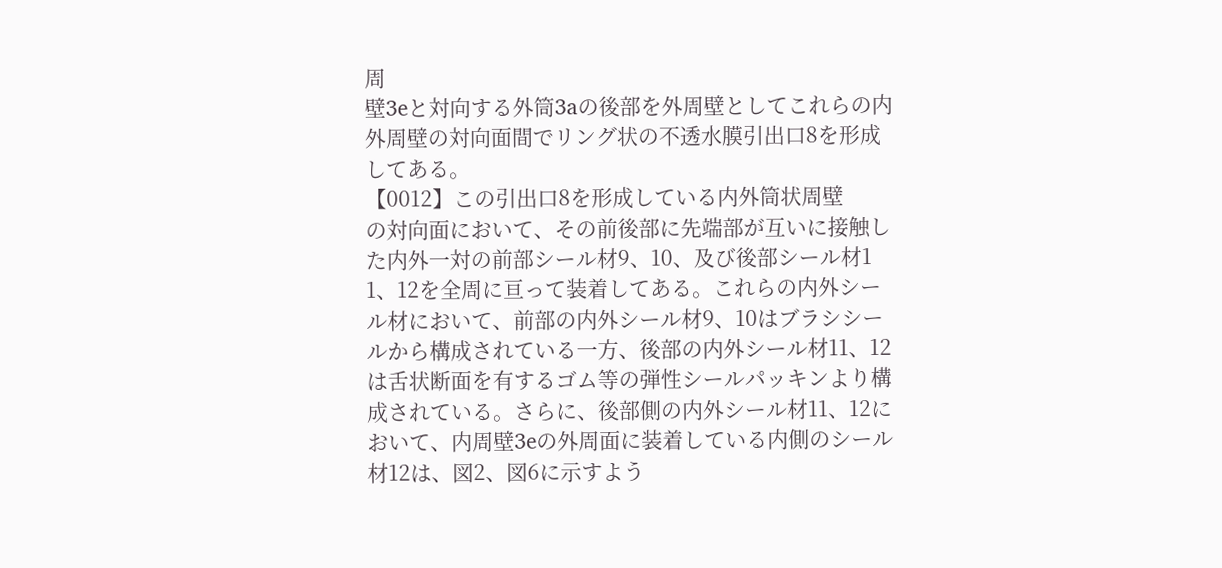周
壁3eと対向する外筒3aの後部を外周壁としてこれらの内
外周壁の対向面間でリング状の不透水膜引出口8を形成
してある。
【0012】この引出口8を形成している内外筒状周壁
の対向面において、その前後部に先端部が互いに接触し
た内外一対の前部シール材9、10、及び後部シール材1
1、12を全周に亘って装着してある。これらの内外シー
ル材において、前部の内外シール材9、10はブラシシー
ルから構成されている一方、後部の内外シール材11、12
は舌状断面を有するゴム等の弾性シールパッキンより構
成されている。さらに、後部側の内外シール材11、12に
おいて、内周壁3eの外周面に装着している内側のシール
材12は、図2、図6に示すよう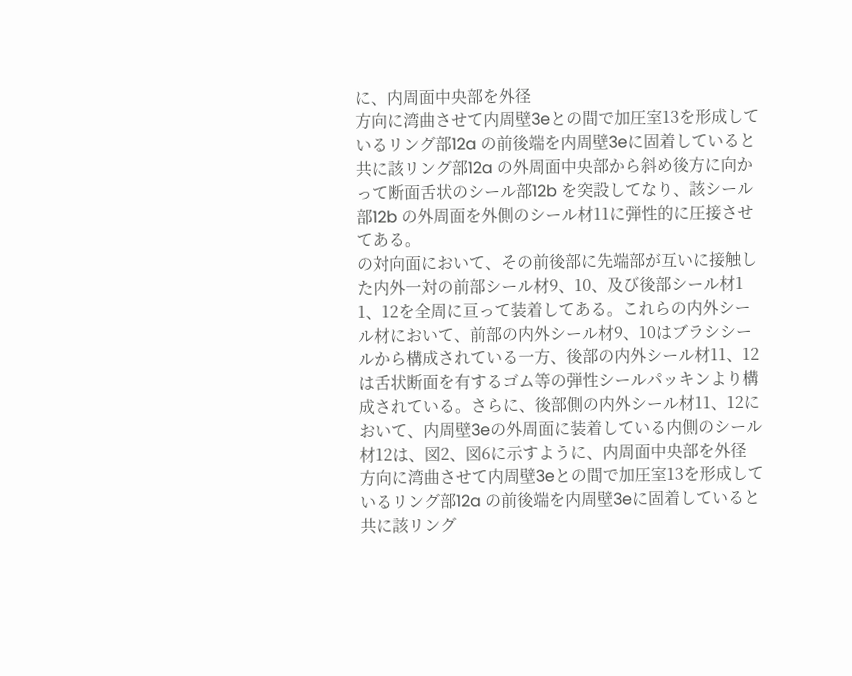に、内周面中央部を外径
方向に湾曲させて内周壁3eとの間で加圧室13を形成して
いるリング部12a の前後端を内周壁3eに固着していると
共に該リング部12a の外周面中央部から斜め後方に向か
って断面舌状のシール部12b を突設してなり、該シール
部12b の外周面を外側のシール材11に弾性的に圧接させ
てある。
の対向面において、その前後部に先端部が互いに接触し
た内外一対の前部シール材9、10、及び後部シール材1
1、12を全周に亘って装着してある。これらの内外シー
ル材において、前部の内外シール材9、10はブラシシー
ルから構成されている一方、後部の内外シール材11、12
は舌状断面を有するゴム等の弾性シールパッキンより構
成されている。さらに、後部側の内外シール材11、12に
おいて、内周壁3eの外周面に装着している内側のシール
材12は、図2、図6に示すように、内周面中央部を外径
方向に湾曲させて内周壁3eとの間で加圧室13を形成して
いるリング部12a の前後端を内周壁3eに固着していると
共に該リング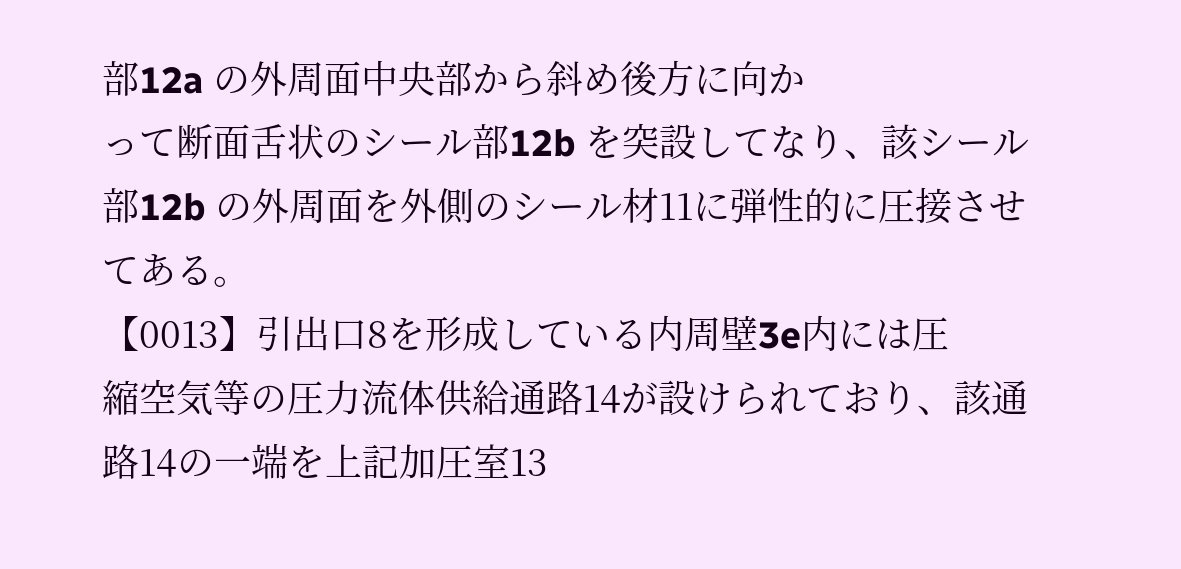部12a の外周面中央部から斜め後方に向か
って断面舌状のシール部12b を突設してなり、該シール
部12b の外周面を外側のシール材11に弾性的に圧接させ
てある。
【0013】引出口8を形成している内周壁3e内には圧
縮空気等の圧力流体供給通路14が設けられており、該通
路14の一端を上記加圧室13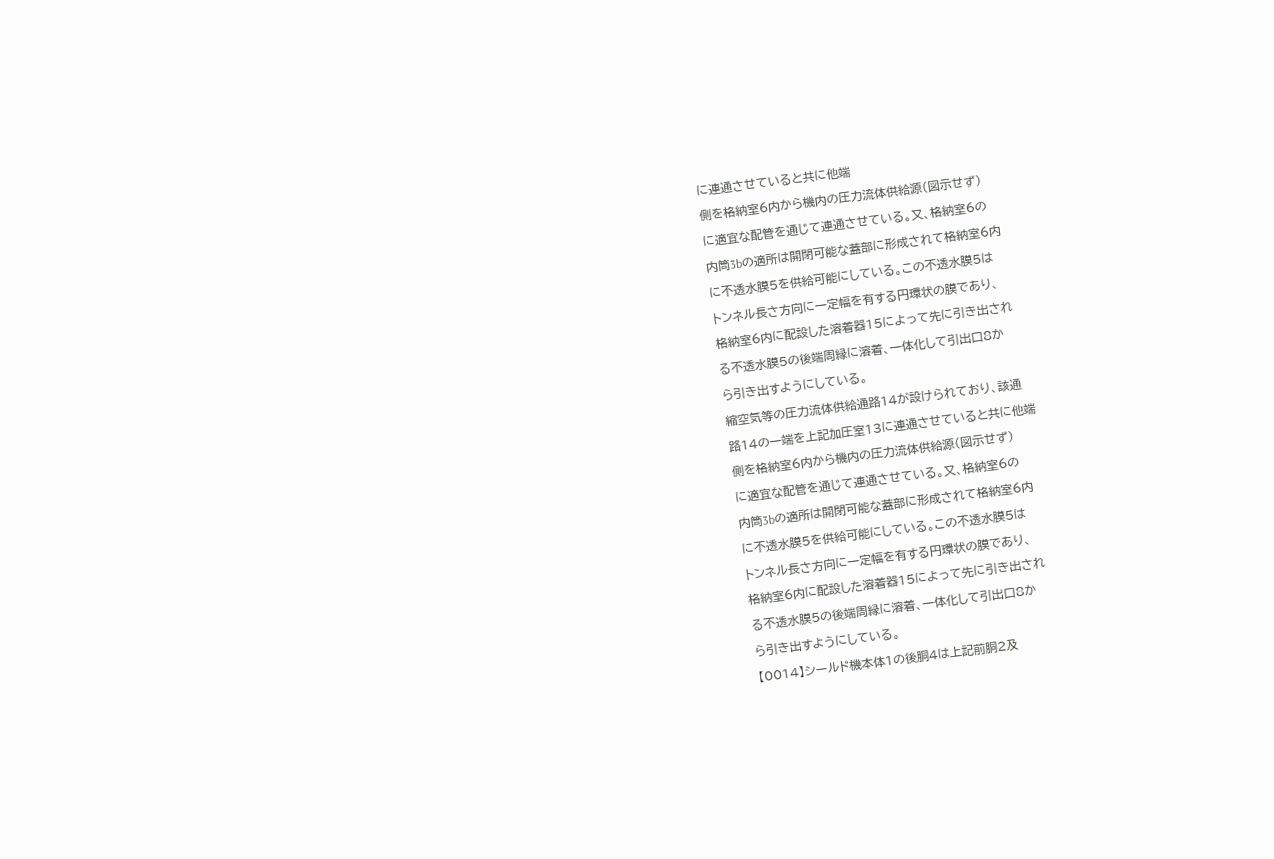に連通させていると共に他端
側を格納室6内から機内の圧力流体供給源(図示せず)
に適宜な配管を通じて連通させている。又、格納室6の
内筒3bの適所は開閉可能な蓋部に形成されて格納室6内
に不透水膜5を供給可能にしている。この不透水膜5は
トンネル長さ方向に一定幅を有する円環状の膜であり、
格納室6内に配設した溶着器15によって先に引き出され
る不透水膜5の後端周縁に溶着、一体化して引出口8か
ら引き出すようにしている。
縮空気等の圧力流体供給通路14が設けられており、該通
路14の一端を上記加圧室13に連通させていると共に他端
側を格納室6内から機内の圧力流体供給源(図示せず)
に適宜な配管を通じて連通させている。又、格納室6の
内筒3bの適所は開閉可能な蓋部に形成されて格納室6内
に不透水膜5を供給可能にしている。この不透水膜5は
トンネル長さ方向に一定幅を有する円環状の膜であり、
格納室6内に配設した溶着器15によって先に引き出され
る不透水膜5の後端周縁に溶着、一体化して引出口8か
ら引き出すようにしている。
【0014】シールド機本体1の後胴4は上記前胴2及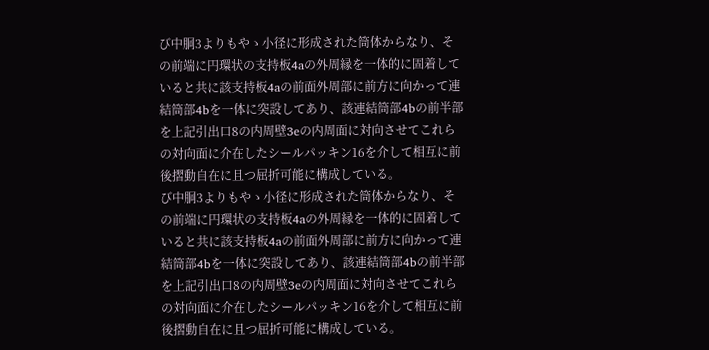び中胴3よりもやゝ小径に形成された筒体からなり、そ
の前端に円環状の支持板4aの外周縁を一体的に固着して
いると共に該支持板4aの前面外周部に前方に向かって連
結筒部4bを一体に突設してあり、該連結筒部4bの前半部
を上記引出口8の内周壁3eの内周面に対向させてこれら
の対向面に介在したシールパッキン16を介して相互に前
後摺動自在に且つ屈折可能に構成している。
び中胴3よりもやゝ小径に形成された筒体からなり、そ
の前端に円環状の支持板4aの外周縁を一体的に固着して
いると共に該支持板4aの前面外周部に前方に向かって連
結筒部4bを一体に突設してあり、該連結筒部4bの前半部
を上記引出口8の内周壁3eの内周面に対向させてこれら
の対向面に介在したシールパッキン16を介して相互に前
後摺動自在に且つ屈折可能に構成している。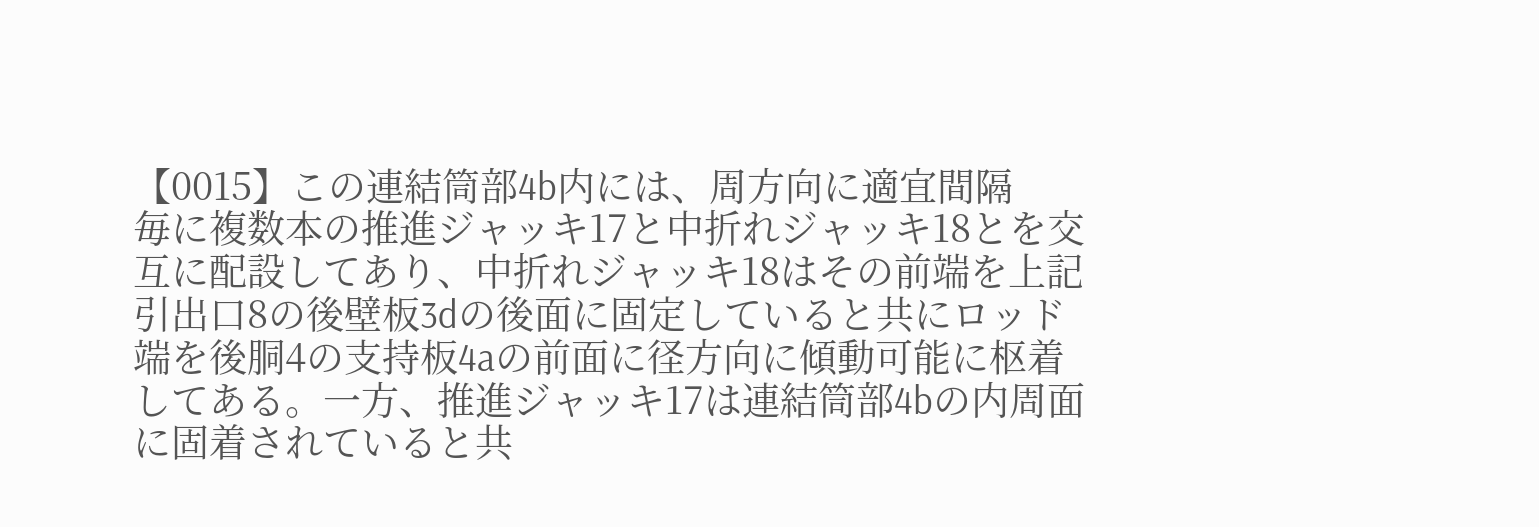【0015】この連結筒部4b内には、周方向に適宜間隔
毎に複数本の推進ジャッキ17と中折れジャッキ18とを交
互に配設してあり、中折れジャッキ18はその前端を上記
引出口8の後壁板3dの後面に固定していると共にロッド
端を後胴4の支持板4aの前面に径方向に傾動可能に枢着
してある。一方、推進ジャッキ17は連結筒部4bの内周面
に固着されていると共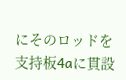にそのロッドを支持板4aに貫設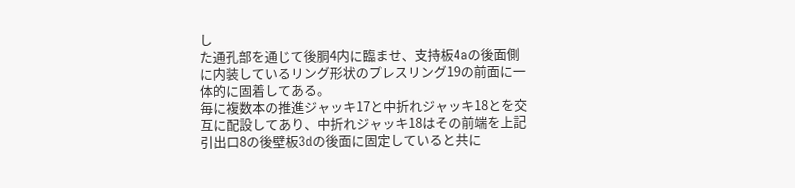し
た通孔部を通じて後胴4内に臨ませ、支持板4aの後面側
に内装しているリング形状のプレスリング19の前面に一
体的に固着してある。
毎に複数本の推進ジャッキ17と中折れジャッキ18とを交
互に配設してあり、中折れジャッキ18はその前端を上記
引出口8の後壁板3dの後面に固定していると共に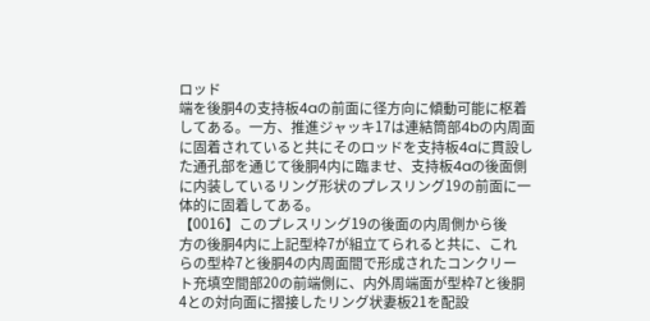ロッド
端を後胴4の支持板4aの前面に径方向に傾動可能に枢着
してある。一方、推進ジャッキ17は連結筒部4bの内周面
に固着されていると共にそのロッドを支持板4aに貫設し
た通孔部を通じて後胴4内に臨ませ、支持板4aの後面側
に内装しているリング形状のプレスリング19の前面に一
体的に固着してある。
【0016】このプレスリング19の後面の内周側から後
方の後胴4内に上記型枠7が組立てられると共に、これ
らの型枠7と後胴4の内周面間で形成されたコンクリー
ト充填空間部20の前端側に、内外周端面が型枠7と後胴
4との対向面に摺接したリング状妻板21を配設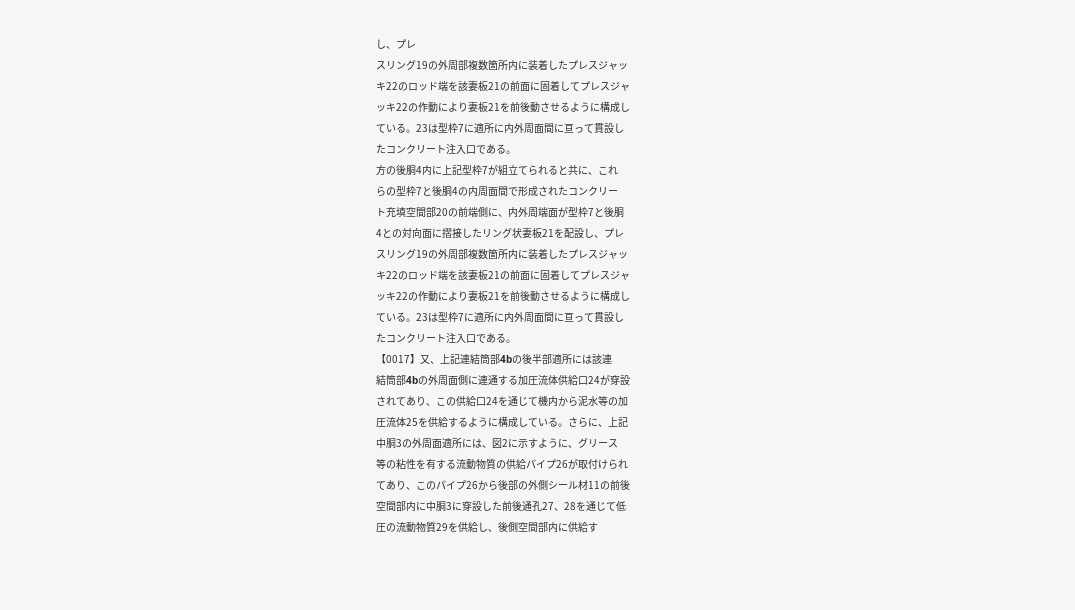し、プレ
スリング19の外周部複数箇所内に装着したプレスジャッ
キ22のロッド端を該妻板21の前面に固着してプレスジャ
ッキ22の作動により妻板21を前後動させるように構成し
ている。23は型枠7に適所に内外周面間に亘って貫設し
たコンクリート注入口である。
方の後胴4内に上記型枠7が組立てられると共に、これ
らの型枠7と後胴4の内周面間で形成されたコンクリー
ト充填空間部20の前端側に、内外周端面が型枠7と後胴
4との対向面に摺接したリング状妻板21を配設し、プレ
スリング19の外周部複数箇所内に装着したプレスジャッ
キ22のロッド端を該妻板21の前面に固着してプレスジャ
ッキ22の作動により妻板21を前後動させるように構成し
ている。23は型枠7に適所に内外周面間に亘って貫設し
たコンクリート注入口である。
【0017】又、上記連結筒部4bの後半部適所には該連
結筒部4bの外周面側に連通する加圧流体供給口24が穿設
されてあり、この供給口24を通じて機内から泥水等の加
圧流体25を供給するように構成している。さらに、上記
中胴3の外周面適所には、図2に示すように、グリース
等の粘性を有する流動物質の供給パイプ26が取付けられ
てあり、このパイプ26から後部の外側シール材11の前後
空間部内に中胴3に穿設した前後通孔27、28を通じて低
圧の流動物質29を供給し、後側空間部内に供給す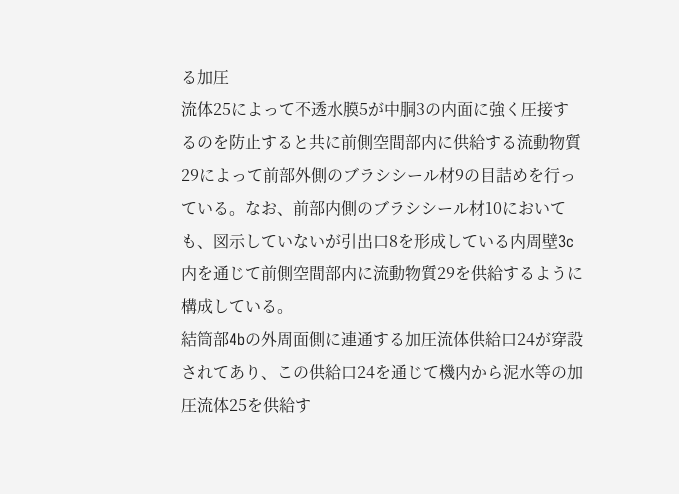る加圧
流体25によって不透水膜5が中胴3の内面に強く圧接す
るのを防止すると共に前側空間部内に供給する流動物質
29によって前部外側のブラシシール材9の目詰めを行っ
ている。なお、前部内側のブラシシール材10において
も、図示していないが引出口8を形成している内周壁3c
内を通じて前側空間部内に流動物質29を供給するように
構成している。
結筒部4bの外周面側に連通する加圧流体供給口24が穿設
されてあり、この供給口24を通じて機内から泥水等の加
圧流体25を供給す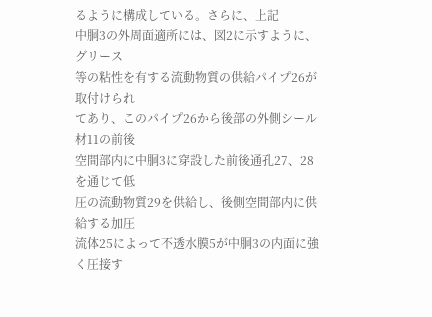るように構成している。さらに、上記
中胴3の外周面適所には、図2に示すように、グリース
等の粘性を有する流動物質の供給パイプ26が取付けられ
てあり、このパイプ26から後部の外側シール材11の前後
空間部内に中胴3に穿設した前後通孔27、28を通じて低
圧の流動物質29を供給し、後側空間部内に供給する加圧
流体25によって不透水膜5が中胴3の内面に強く圧接す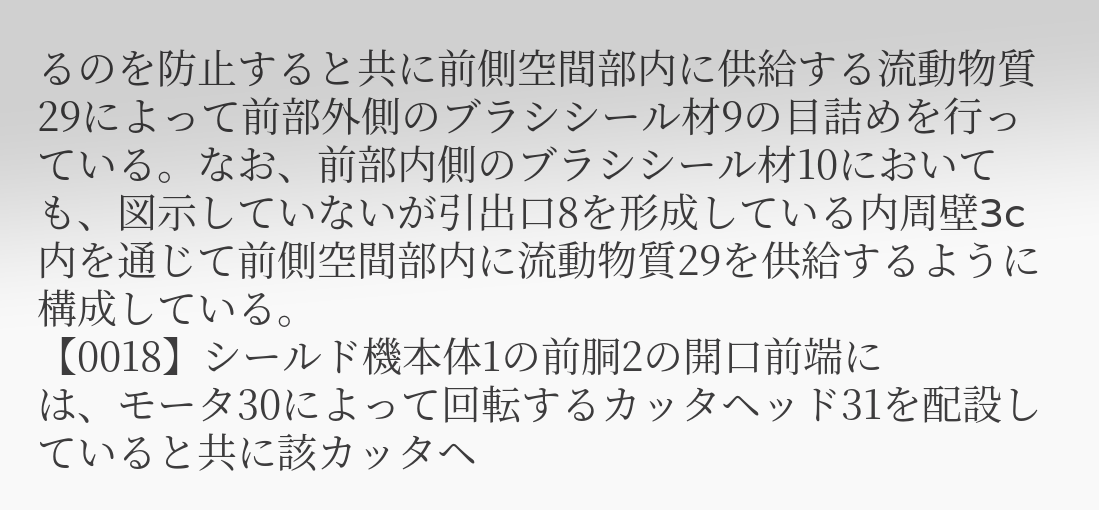るのを防止すると共に前側空間部内に供給する流動物質
29によって前部外側のブラシシール材9の目詰めを行っ
ている。なお、前部内側のブラシシール材10において
も、図示していないが引出口8を形成している内周壁3c
内を通じて前側空間部内に流動物質29を供給するように
構成している。
【0018】シールド機本体1の前胴2の開口前端に
は、モータ30によって回転するカッタヘッド31を配設し
ていると共に該カッタヘ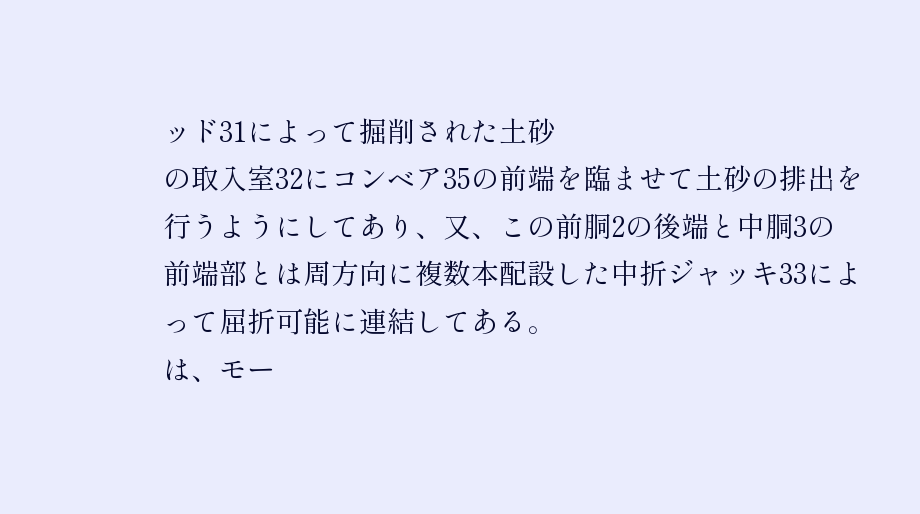ッド31によって掘削された土砂
の取入室32にコンベア35の前端を臨ませて土砂の排出を
行うようにしてあり、又、この前胴2の後端と中胴3の
前端部とは周方向に複数本配設した中折ジャッキ33によ
って屈折可能に連結してある。
は、モー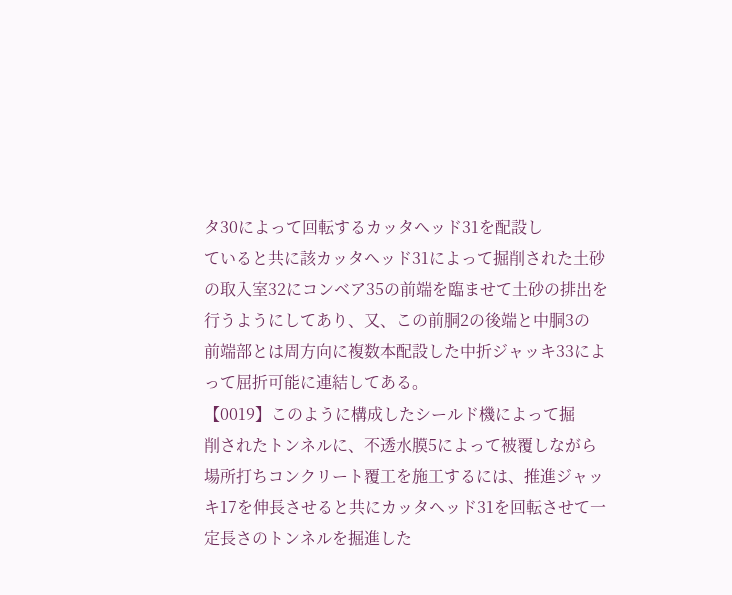タ30によって回転するカッタヘッド31を配設し
ていると共に該カッタヘッド31によって掘削された土砂
の取入室32にコンベア35の前端を臨ませて土砂の排出を
行うようにしてあり、又、この前胴2の後端と中胴3の
前端部とは周方向に複数本配設した中折ジャッキ33によ
って屈折可能に連結してある。
【0019】このように構成したシールド機によって掘
削されたトンネルに、不透水膜5によって被覆しながら
場所打ちコンクリート覆工を施工するには、推進ジャッ
キ17を伸長させると共にカッタヘッド31を回転させて一
定長さのトンネルを掘進した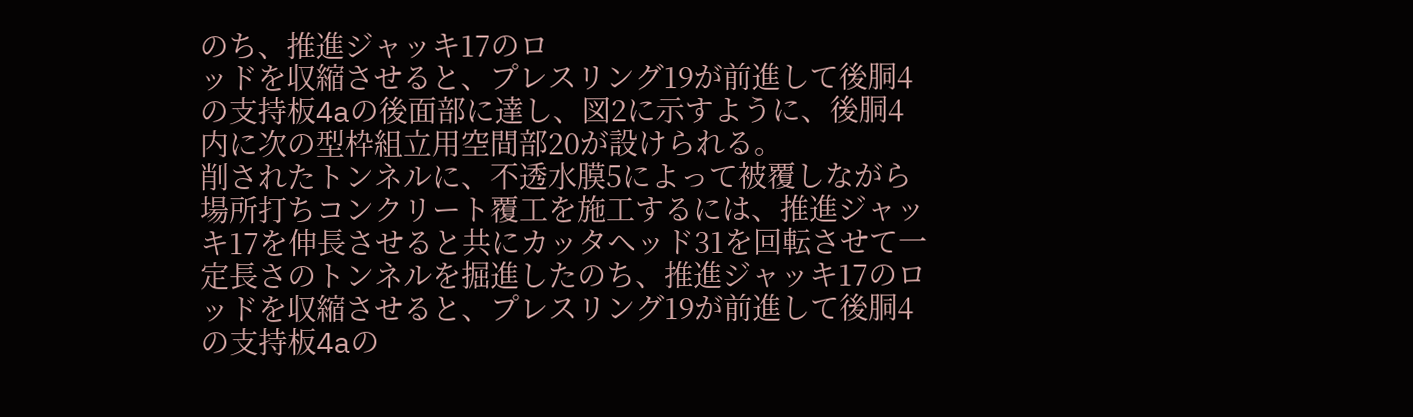のち、推進ジャッキ17のロ
ッドを収縮させると、プレスリング19が前進して後胴4
の支持板4aの後面部に達し、図2に示すように、後胴4
内に次の型枠組立用空間部20が設けられる。
削されたトンネルに、不透水膜5によって被覆しながら
場所打ちコンクリート覆工を施工するには、推進ジャッ
キ17を伸長させると共にカッタヘッド31を回転させて一
定長さのトンネルを掘進したのち、推進ジャッキ17のロ
ッドを収縮させると、プレスリング19が前進して後胴4
の支持板4aの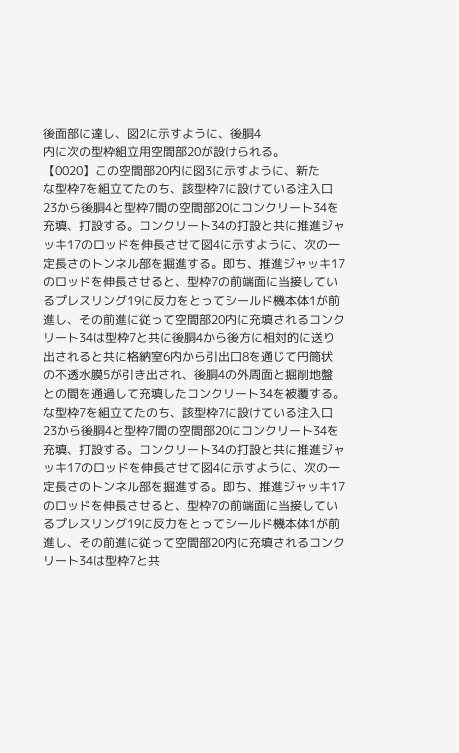後面部に達し、図2に示すように、後胴4
内に次の型枠組立用空間部20が設けられる。
【0020】この空間部20内に図3に示すように、新た
な型枠7を組立てたのち、該型枠7に設けている注入口
23から後胴4と型枠7間の空間部20にコンクリート34を
充填、打設する。コンクリート34の打設と共に推進ジャ
ッキ17のロッドを伸長させて図4に示すように、次の一
定長さのトンネル部を掘進する。即ち、推進ジャッキ17
のロッドを伸長させると、型枠7の前端面に当接してい
るプレスリング19に反力をとってシールド機本体1が前
進し、その前進に従って空間部20内に充填されるコンク
リート34は型枠7と共に後胴4から後方に相対的に送り
出されると共に格納室6内から引出口8を通じて円筒状
の不透水膜5が引き出され、後胴4の外周面と掘削地盤
との間を通過して充填したコンクリート34を被覆する。
な型枠7を組立てたのち、該型枠7に設けている注入口
23から後胴4と型枠7間の空間部20にコンクリート34を
充填、打設する。コンクリート34の打設と共に推進ジャ
ッキ17のロッドを伸長させて図4に示すように、次の一
定長さのトンネル部を掘進する。即ち、推進ジャッキ17
のロッドを伸長させると、型枠7の前端面に当接してい
るプレスリング19に反力をとってシールド機本体1が前
進し、その前進に従って空間部20内に充填されるコンク
リート34は型枠7と共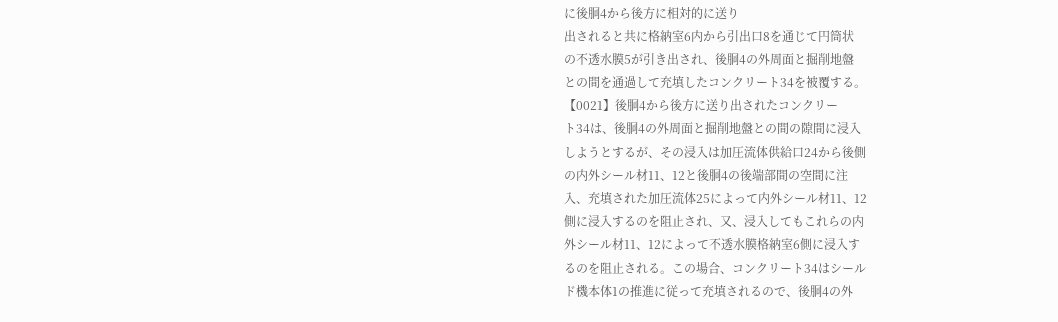に後胴4から後方に相対的に送り
出されると共に格納室6内から引出口8を通じて円筒状
の不透水膜5が引き出され、後胴4の外周面と掘削地盤
との間を通過して充填したコンクリート34を被覆する。
【0021】後胴4から後方に送り出されたコンクリー
ト34は、後胴4の外周面と掘削地盤との間の隙間に浸入
しようとするが、その浸入は加圧流体供給口24から後側
の内外シール材11、12と後胴4の後端部間の空間に注
入、充填された加圧流体25によって内外シール材11、12
側に浸入するのを阻止され、又、浸入してもこれらの内
外シール材11、12によって不透水膜格納室6側に浸入す
るのを阻止される。この場合、コンクリート34はシール
ド機本体1の推進に従って充填されるので、後胴4の外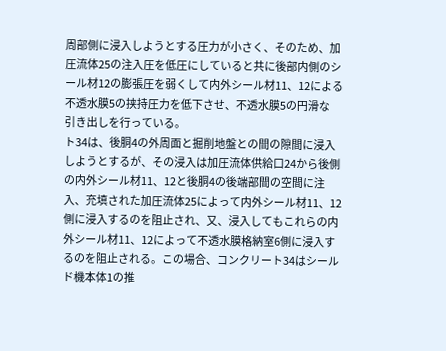周部側に浸入しようとする圧力が小さく、そのため、加
圧流体25の注入圧を低圧にしていると共に後部内側のシ
ール材12の膨張圧を弱くして内外シール材11、12による
不透水膜5の挟持圧力を低下させ、不透水膜5の円滑な
引き出しを行っている。
ト34は、後胴4の外周面と掘削地盤との間の隙間に浸入
しようとするが、その浸入は加圧流体供給口24から後側
の内外シール材11、12と後胴4の後端部間の空間に注
入、充填された加圧流体25によって内外シール材11、12
側に浸入するのを阻止され、又、浸入してもこれらの内
外シール材11、12によって不透水膜格納室6側に浸入す
るのを阻止される。この場合、コンクリート34はシール
ド機本体1の推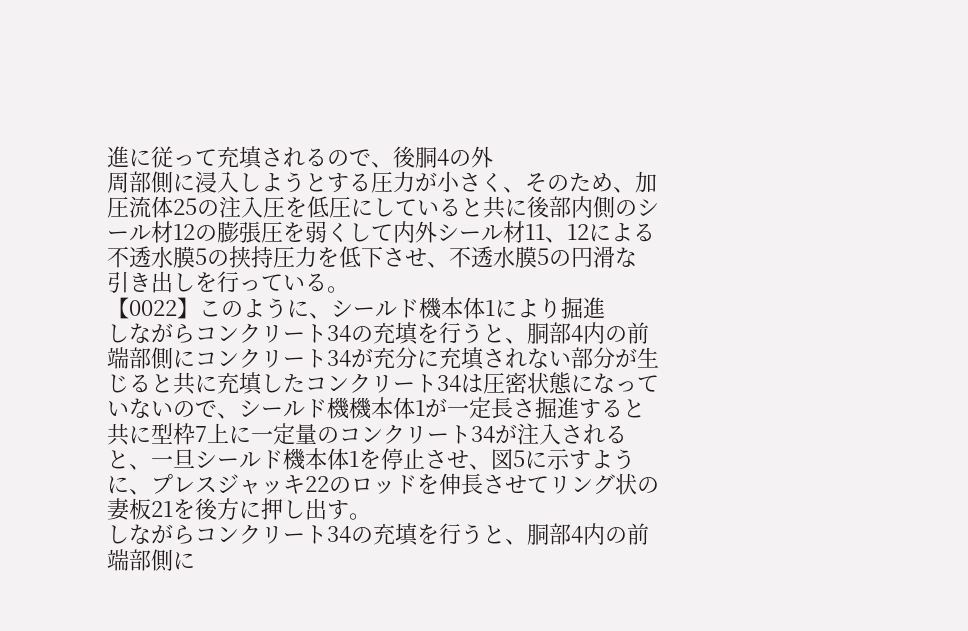進に従って充填されるので、後胴4の外
周部側に浸入しようとする圧力が小さく、そのため、加
圧流体25の注入圧を低圧にしていると共に後部内側のシ
ール材12の膨張圧を弱くして内外シール材11、12による
不透水膜5の挟持圧力を低下させ、不透水膜5の円滑な
引き出しを行っている。
【0022】このように、シールド機本体1により掘進
しながらコンクリート34の充填を行うと、胴部4内の前
端部側にコンクリート34が充分に充填されない部分が生
じると共に充填したコンクリート34は圧密状態になって
いないので、シールド機機本体1が一定長さ掘進すると
共に型枠7上に一定量のコンクリート34が注入される
と、一旦シールド機本体1を停止させ、図5に示すよう
に、プレスジャッキ22のロッドを伸長させてリング状の
妻板21を後方に押し出す。
しながらコンクリート34の充填を行うと、胴部4内の前
端部側に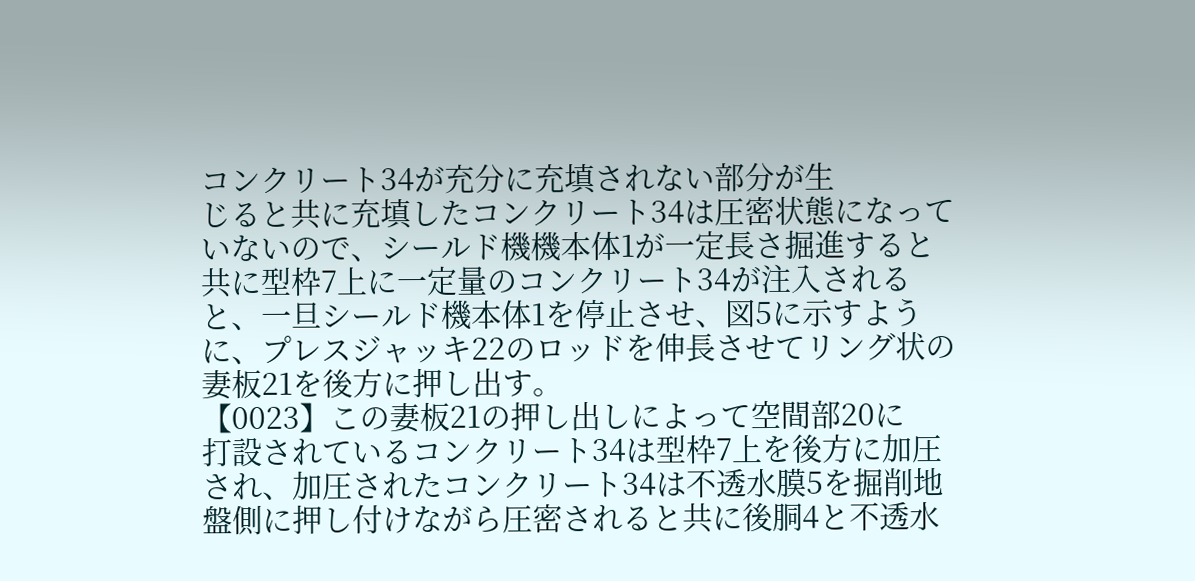コンクリート34が充分に充填されない部分が生
じると共に充填したコンクリート34は圧密状態になって
いないので、シールド機機本体1が一定長さ掘進すると
共に型枠7上に一定量のコンクリート34が注入される
と、一旦シールド機本体1を停止させ、図5に示すよう
に、プレスジャッキ22のロッドを伸長させてリング状の
妻板21を後方に押し出す。
【0023】この妻板21の押し出しによって空間部20に
打設されているコンクリート34は型枠7上を後方に加圧
され、加圧されたコンクリート34は不透水膜5を掘削地
盤側に押し付けながら圧密されると共に後胴4と不透水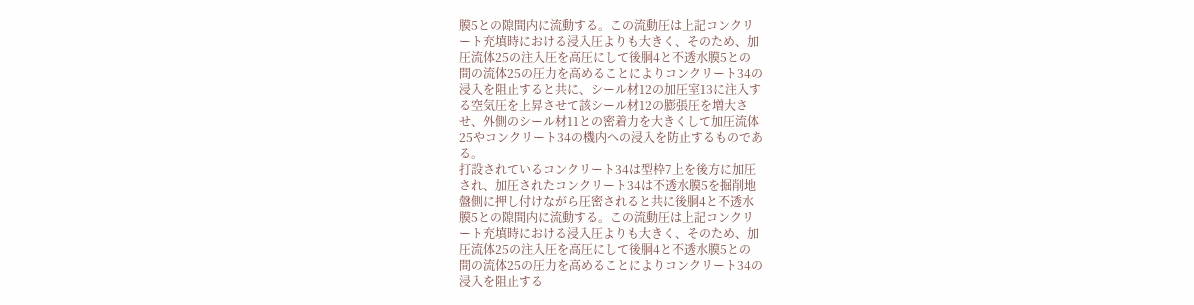膜5との隙間内に流動する。この流動圧は上記コンクリ
ート充填時における浸入圧よりも大きく、そのため、加
圧流体25の注入圧を高圧にして後胴4と不透水膜5との
間の流体25の圧力を高めることによりコンクリート34の
浸入を阻止すると共に、シール材12の加圧室13に注入す
る空気圧を上昇させて該シール材12の膨張圧を増大さ
せ、外側のシール材11との密着力を大きくして加圧流体
25やコンクリート34の機内への浸入を防止するものであ
る。
打設されているコンクリート34は型枠7上を後方に加圧
され、加圧されたコンクリート34は不透水膜5を掘削地
盤側に押し付けながら圧密されると共に後胴4と不透水
膜5との隙間内に流動する。この流動圧は上記コンクリ
ート充填時における浸入圧よりも大きく、そのため、加
圧流体25の注入圧を高圧にして後胴4と不透水膜5との
間の流体25の圧力を高めることによりコンクリート34の
浸入を阻止する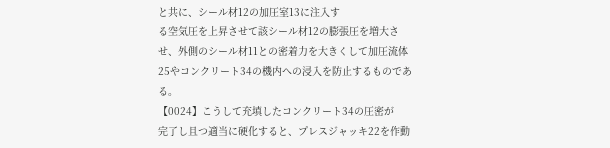と共に、シール材12の加圧室13に注入す
る空気圧を上昇させて該シール材12の膨張圧を増大さ
せ、外側のシール材11との密着力を大きくして加圧流体
25やコンクリート34の機内への浸入を防止するものであ
る。
【0024】こうして充填したコンクリート34の圧密が
完了し且つ適当に硬化すると、プレスジャッキ22を作動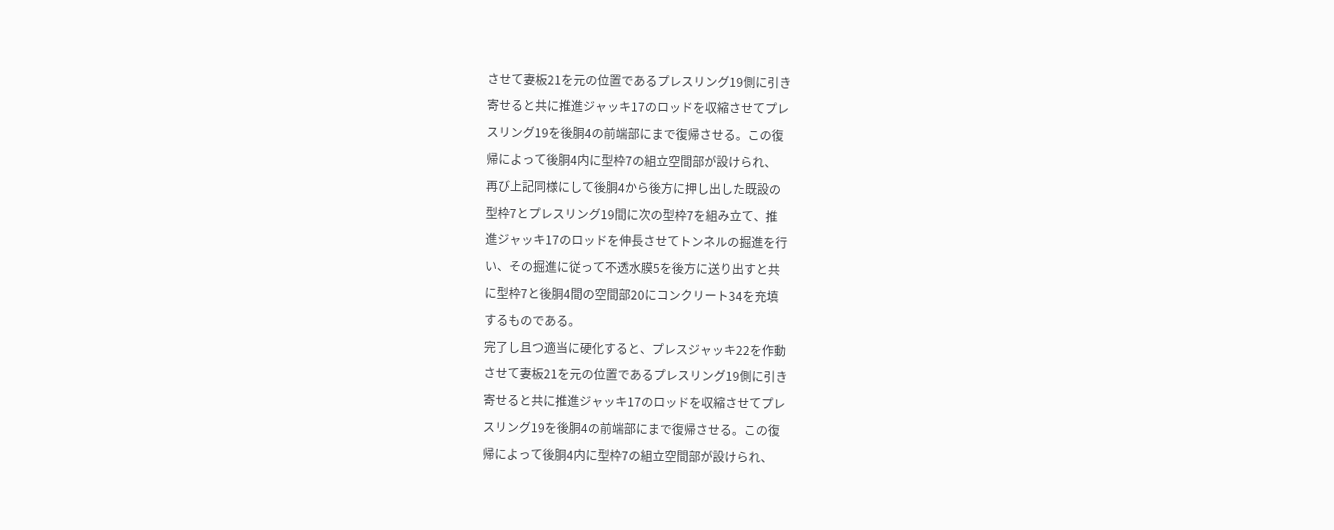させて妻板21を元の位置であるプレスリング19側に引き
寄せると共に推進ジャッキ17のロッドを収縮させてプレ
スリング19を後胴4の前端部にまで復帰させる。この復
帰によって後胴4内に型枠7の組立空間部が設けられ、
再び上記同様にして後胴4から後方に押し出した既設の
型枠7とプレスリング19間に次の型枠7を組み立て、推
進ジャッキ17のロッドを伸長させてトンネルの掘進を行
い、その掘進に従って不透水膜5を後方に送り出すと共
に型枠7と後胴4間の空間部20にコンクリート34を充填
するものである。
完了し且つ適当に硬化すると、プレスジャッキ22を作動
させて妻板21を元の位置であるプレスリング19側に引き
寄せると共に推進ジャッキ17のロッドを収縮させてプレ
スリング19を後胴4の前端部にまで復帰させる。この復
帰によって後胴4内に型枠7の組立空間部が設けられ、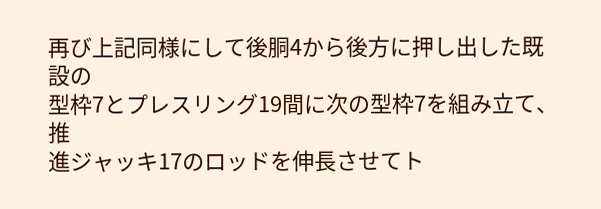再び上記同様にして後胴4から後方に押し出した既設の
型枠7とプレスリング19間に次の型枠7を組み立て、推
進ジャッキ17のロッドを伸長させてト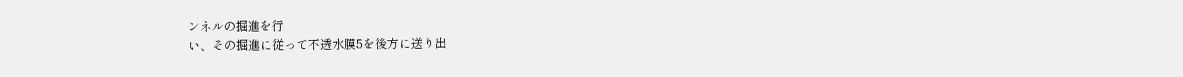ンネルの掘進を行
い、その掘進に従って不透水膜5を後方に送り出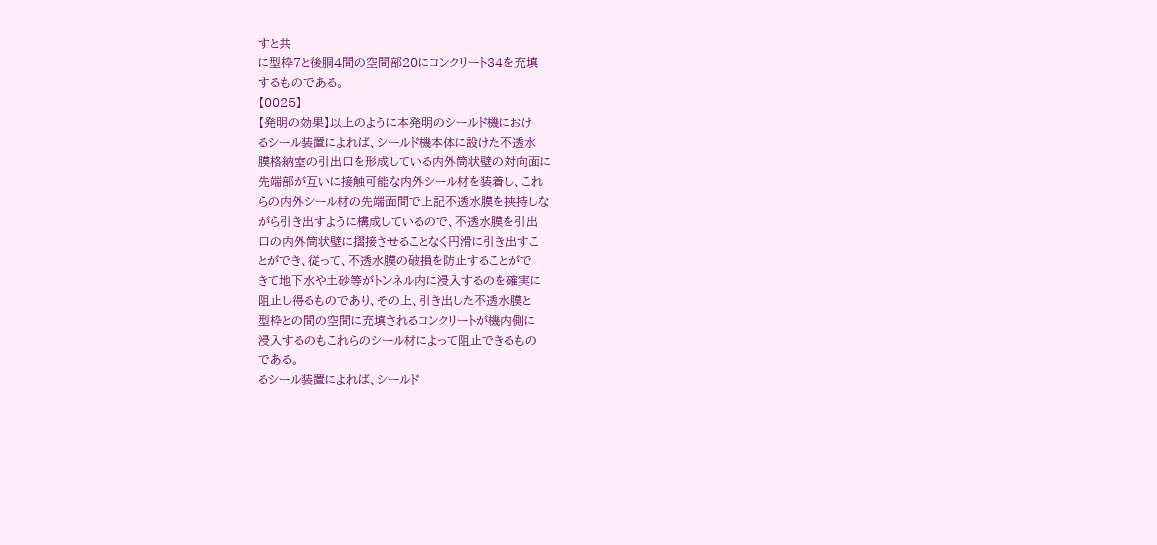すと共
に型枠7と後胴4間の空間部20にコンクリート34を充填
するものである。
【0025】
【発明の効果】以上のように本発明のシールド機におけ
るシール装置によれば、シールド機本体に設けた不透水
膜格納室の引出口を形成している内外筒状壁の対向面に
先端部が互いに接触可能な内外シール材を装着し、これ
らの内外シール材の先端面間で上記不透水膜を挟持しな
がら引き出すように構成しているので、不透水膜を引出
口の内外筒状壁に摺接させることなく円滑に引き出すこ
とができ、従って、不透水膜の破損を防止することがで
きて地下水や土砂等がトンネル内に浸入するのを確実に
阻止し得るものであり、その上、引き出した不透水膜と
型枠との間の空間に充填されるコンクリートが機内側に
浸入するのもこれらのシール材によって阻止できるもの
である。
るシール装置によれば、シールド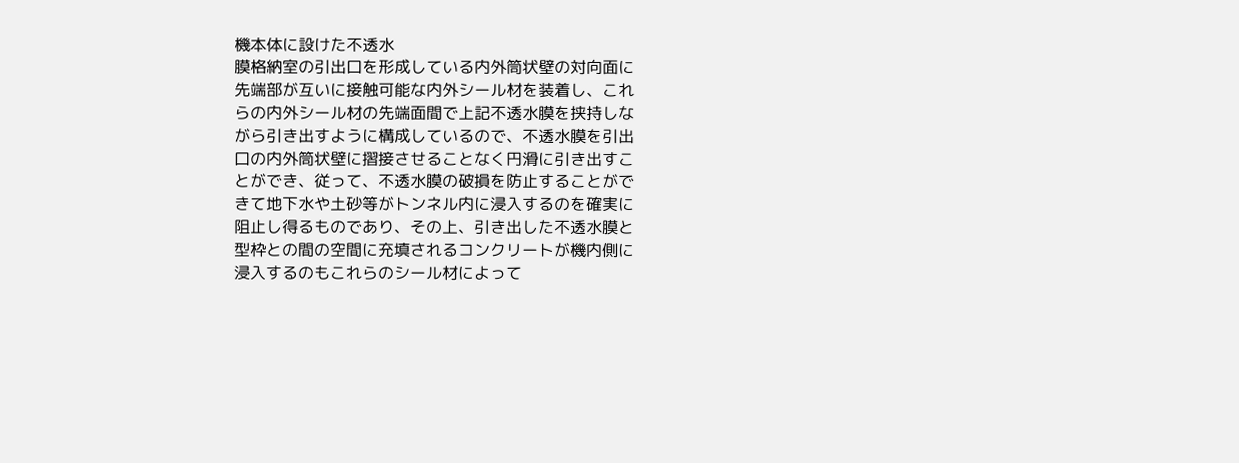機本体に設けた不透水
膜格納室の引出口を形成している内外筒状壁の対向面に
先端部が互いに接触可能な内外シール材を装着し、これ
らの内外シール材の先端面間で上記不透水膜を挟持しな
がら引き出すように構成しているので、不透水膜を引出
口の内外筒状壁に摺接させることなく円滑に引き出すこ
とができ、従って、不透水膜の破損を防止することがで
きて地下水や土砂等がトンネル内に浸入するのを確実に
阻止し得るものであり、その上、引き出した不透水膜と
型枠との間の空間に充填されるコンクリートが機内側に
浸入するのもこれらのシール材によって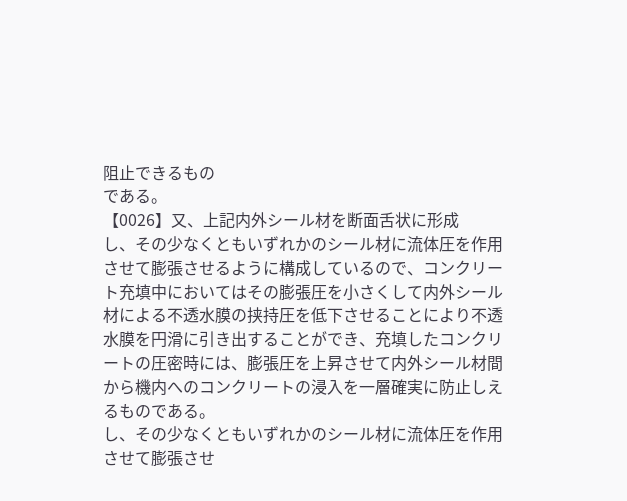阻止できるもの
である。
【0026】又、上記内外シール材を断面舌状に形成
し、その少なくともいずれかのシール材に流体圧を作用
させて膨張させるように構成しているので、コンクリー
ト充填中においてはその膨張圧を小さくして内外シール
材による不透水膜の挟持圧を低下させることにより不透
水膜を円滑に引き出することができ、充填したコンクリ
ートの圧密時には、膨張圧を上昇させて内外シール材間
から機内へのコンクリートの浸入を一層確実に防止しえ
るものである。
し、その少なくともいずれかのシール材に流体圧を作用
させて膨張させ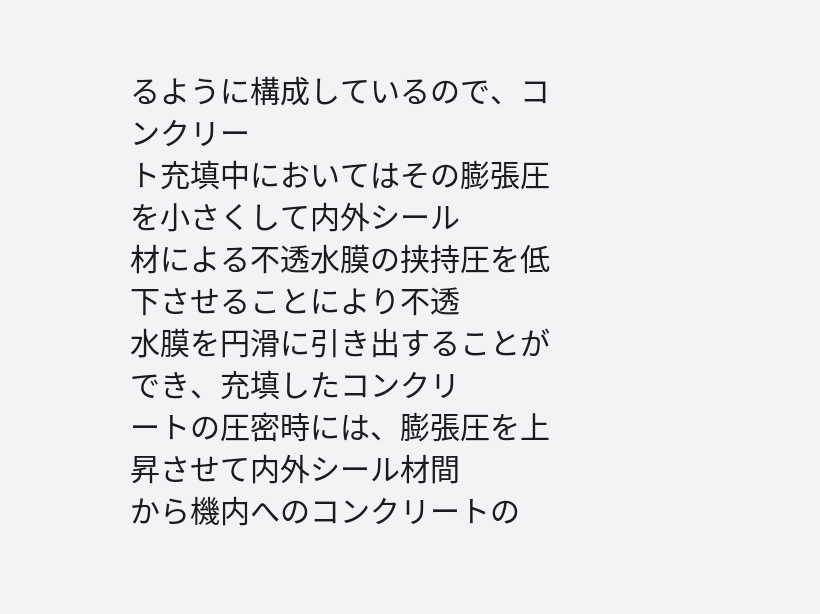るように構成しているので、コンクリー
ト充填中においてはその膨張圧を小さくして内外シール
材による不透水膜の挟持圧を低下させることにより不透
水膜を円滑に引き出することができ、充填したコンクリ
ートの圧密時には、膨張圧を上昇させて内外シール材間
から機内へのコンクリートの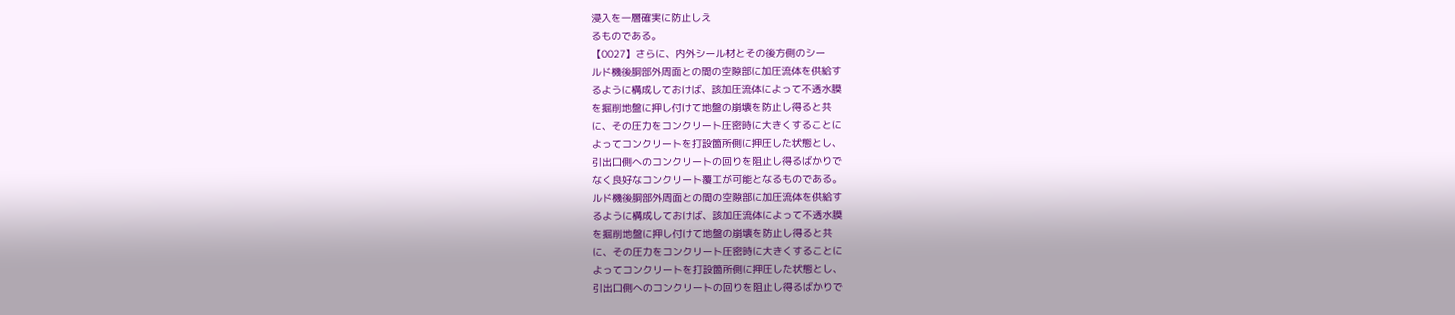浸入を一層確実に防止しえ
るものである。
【0027】さらに、内外シール材とその後方側のシー
ルド機後胴部外周面との間の空隙部に加圧流体を供給す
るように構成しておけば、該加圧流体によって不透水膜
を掘削地盤に押し付けて地盤の崩壊を防止し得ると共
に、その圧力をコンクリート圧密時に大きくすることに
よってコンクリートを打設箇所側に押圧した状態とし、
引出口側へのコンクリートの回りを阻止し得るばかりで
なく良好なコンクリート覆工が可能となるものである。
ルド機後胴部外周面との間の空隙部に加圧流体を供給す
るように構成しておけば、該加圧流体によって不透水膜
を掘削地盤に押し付けて地盤の崩壊を防止し得ると共
に、その圧力をコンクリート圧密時に大きくすることに
よってコンクリートを打設箇所側に押圧した状態とし、
引出口側へのコンクリートの回りを阻止し得るばかりで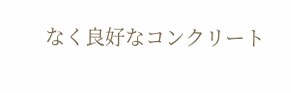なく良好なコンクリート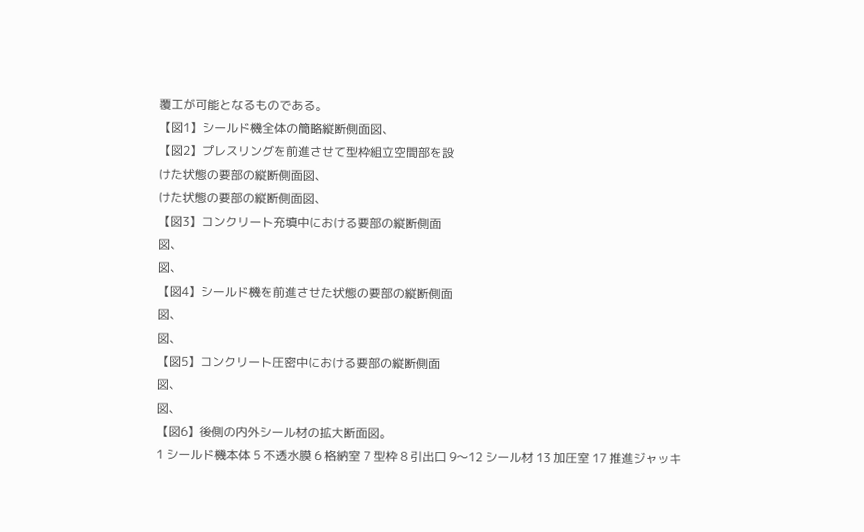覆工が可能となるものである。
【図1】シールド機全体の簡略縦断側面図、
【図2】プレスリングを前進させて型枠組立空間部を設
けた状態の要部の縦断側面図、
けた状態の要部の縦断側面図、
【図3】コンクリート充填中における要部の縦断側面
図、
図、
【図4】シールド機を前進させた状態の要部の縦断側面
図、
図、
【図5】コンクリート圧密中における要部の縦断側面
図、
図、
【図6】後側の内外シール材の拡大断面図。
1 シールド機本体 5 不透水膜 6 格納室 7 型枠 8 引出口 9〜12 シール材 13 加圧室 17 推進ジャッキ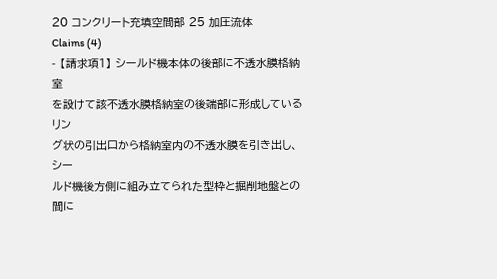20 コンクリート充填空間部 25 加圧流体
Claims (4)
- 【請求項1】 シールド機本体の後部に不透水膜格納室
を設けて該不透水膜格納室の後端部に形成しているリン
グ状の引出口から格納室内の不透水膜を引き出し、シー
ルド機後方側に組み立てられた型枠と掘削地盤との間に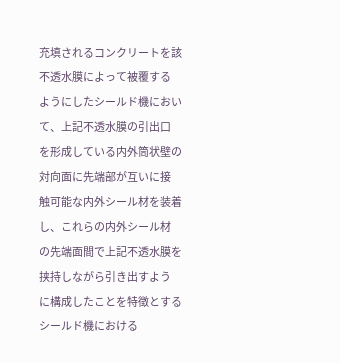充填されるコンクリートを該不透水膜によって被覆する
ようにしたシールド機において、上記不透水膜の引出口
を形成している内外筒状壁の対向面に先端部が互いに接
触可能な内外シール材を装着し、これらの内外シール材
の先端面間で上記不透水膜を挟持しながら引き出すよう
に構成したことを特徴とするシールド機における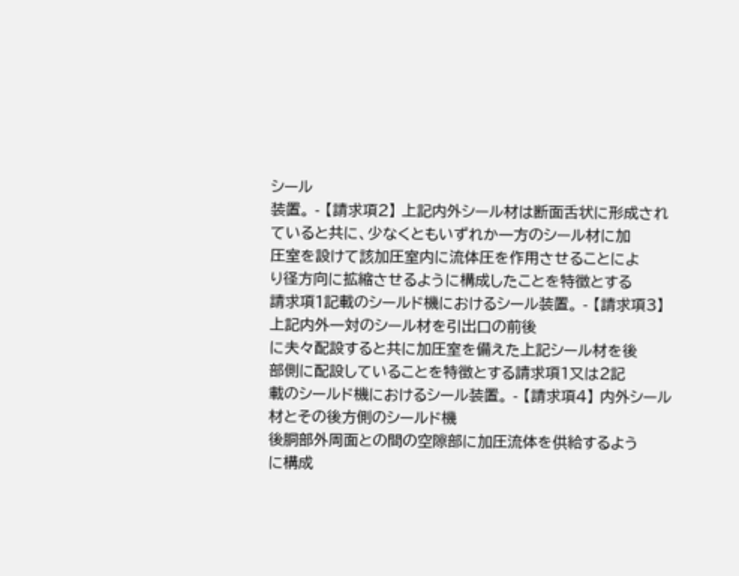シール
装置。 - 【請求項2】 上記内外シール材は断面舌状に形成され
ていると共に、少なくともいずれか一方のシール材に加
圧室を設けて該加圧室内に流体圧を作用させることによ
り径方向に拡縮させるように構成したことを特徴とする
請求項1記載のシールド機におけるシール装置。 - 【請求項3】 上記内外一対のシール材を引出口の前後
に夫々配設すると共に加圧室を備えた上記シール材を後
部側に配設していることを特徴とする請求項1又は2記
載のシールド機におけるシール装置。 - 【請求項4】 内外シール材とその後方側のシールド機
後胴部外周面との間の空隙部に加圧流体を供給するよう
に構成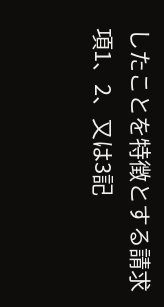したことを特徴とする請求項1、2、又は3記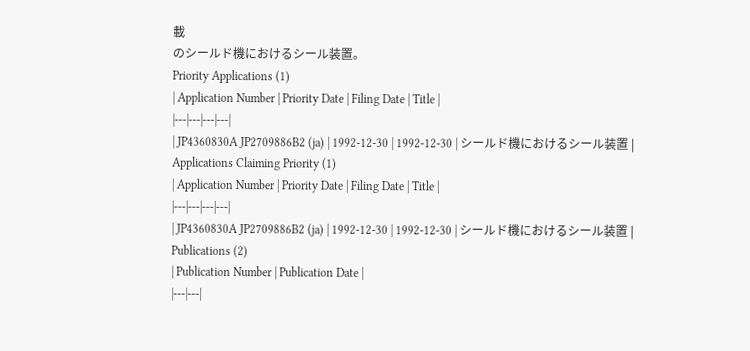載
のシールド機におけるシール装置。
Priority Applications (1)
| Application Number | Priority Date | Filing Date | Title |
|---|---|---|---|
| JP4360830A JP2709886B2 (ja) | 1992-12-30 | 1992-12-30 | シールド機におけるシール装置 |
Applications Claiming Priority (1)
| Application Number | Priority Date | Filing Date | Title |
|---|---|---|---|
| JP4360830A JP2709886B2 (ja) | 1992-12-30 | 1992-12-30 | シールド機におけるシール装置 |
Publications (2)
| Publication Number | Publication Date |
|---|---|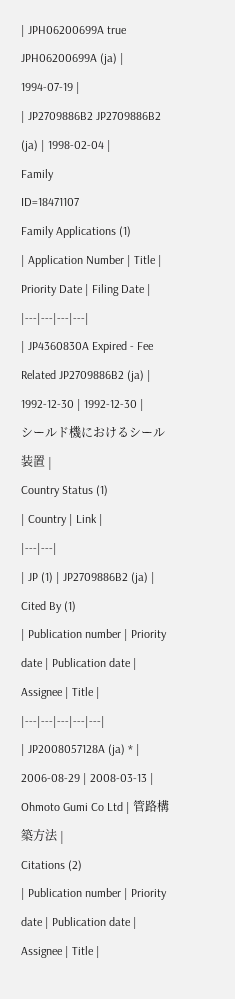| JPH06200699A true JPH06200699A (ja) | 1994-07-19 |
| JP2709886B2 JP2709886B2 (ja) | 1998-02-04 |
Family
ID=18471107
Family Applications (1)
| Application Number | Title | Priority Date | Filing Date |
|---|---|---|---|
| JP4360830A Expired - Fee Related JP2709886B2 (ja) | 1992-12-30 | 1992-12-30 | シールド機におけるシール装置 |
Country Status (1)
| Country | Link |
|---|---|
| JP (1) | JP2709886B2 (ja) |
Cited By (1)
| Publication number | Priority date | Publication date | Assignee | Title |
|---|---|---|---|---|
| JP2008057128A (ja) * | 2006-08-29 | 2008-03-13 | Ohmoto Gumi Co Ltd | 管路構築方法 |
Citations (2)
| Publication number | Priority date | Publication date | Assignee | Title |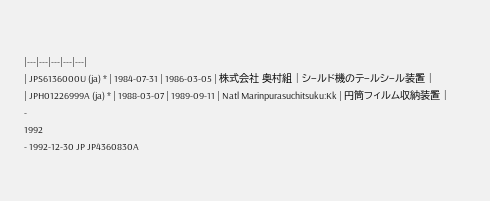|---|---|---|---|---|
| JPS6136000U (ja) * | 1984-07-31 | 1986-03-05 | 株式会社 奥村組 | シ−ルド機のテ−ルシ−ル装置 |
| JPH01226999A (ja) * | 1988-03-07 | 1989-09-11 | Natl Marinpurasuchitsuku:Kk | 円筒フィルム収納装置 |
-
1992
- 1992-12-30 JP JP4360830A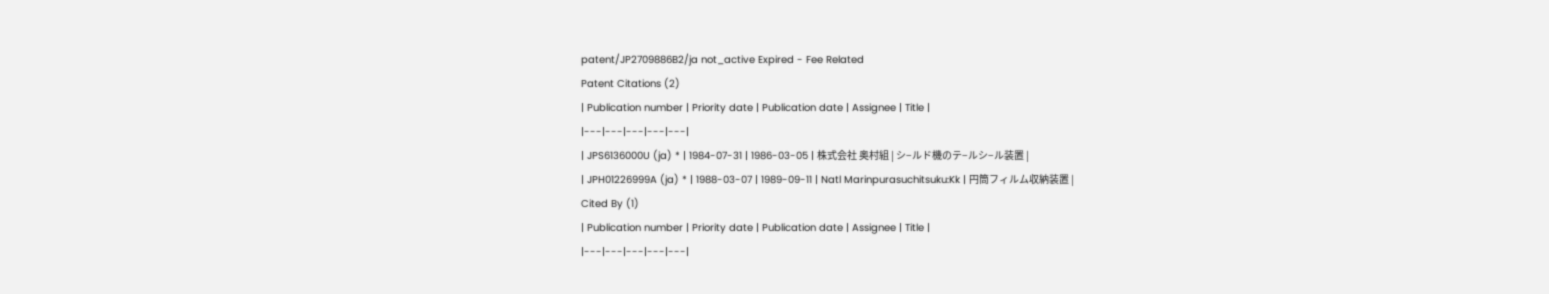patent/JP2709886B2/ja not_active Expired - Fee Related
Patent Citations (2)
| Publication number | Priority date | Publication date | Assignee | Title |
|---|---|---|---|---|
| JPS6136000U (ja) * | 1984-07-31 | 1986-03-05 | 株式会社 奥村組 | シ−ルド機のテ−ルシ−ル装置 |
| JPH01226999A (ja) * | 1988-03-07 | 1989-09-11 | Natl Marinpurasuchitsuku:Kk | 円筒フィルム収納装置 |
Cited By (1)
| Publication number | Priority date | Publication date | Assignee | Title |
|---|---|---|---|---|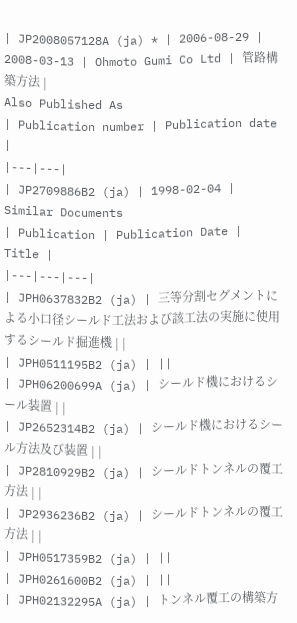| JP2008057128A (ja) * | 2006-08-29 | 2008-03-13 | Ohmoto Gumi Co Ltd | 管路構築方法 |
Also Published As
| Publication number | Publication date |
|---|---|
| JP2709886B2 (ja) | 1998-02-04 |
Similar Documents
| Publication | Publication Date | Title |
|---|---|---|
| JPH0637832B2 (ja) | 三等分割セグメントによる小口径シールド工法および該工法の実施に使用するシールド掘進機 | |
| JPH0511195B2 (ja) | ||
| JPH06200699A (ja) | シールド機におけるシール装置 | |
| JP2652314B2 (ja) | シールド機におけるシール方法及び装置 | |
| JP2810929B2 (ja) | シールドトンネルの覆工方法 | |
| JP2936236B2 (ja) | シールドトンネルの覆工方法 | |
| JPH0517359B2 (ja) | ||
| JPH0261600B2 (ja) | ||
| JPH02132295A (ja) | トンネル覆工の構築方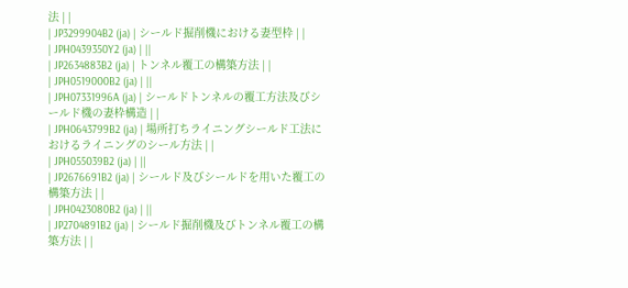法 | |
| JP3299904B2 (ja) | シールド掘削機における妻型枠 | |
| JPH0439350Y2 (ja) | ||
| JP2634883B2 (ja) | トンネル覆工の構築方法 | |
| JPH0519000B2 (ja) | ||
| JPH07331996A (ja) | シールドトンネルの覆工方法及びシールド機の妻枠構造 | |
| JPH0643799B2 (ja) | 場所打ちライニングシールド工法におけるライニングのシール方法 | |
| JPH055039B2 (ja) | ||
| JP2676691B2 (ja) | シールド及びシールドを用いた覆工の構築方法 | |
| JPH0423080B2 (ja) | ||
| JP2704891B2 (ja) | シールド掘削機及びトンネル覆工の構築方法 | |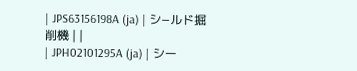| JPS63156198A (ja) | シ−ルド掘削機 | |
| JPH02101295A (ja) | シー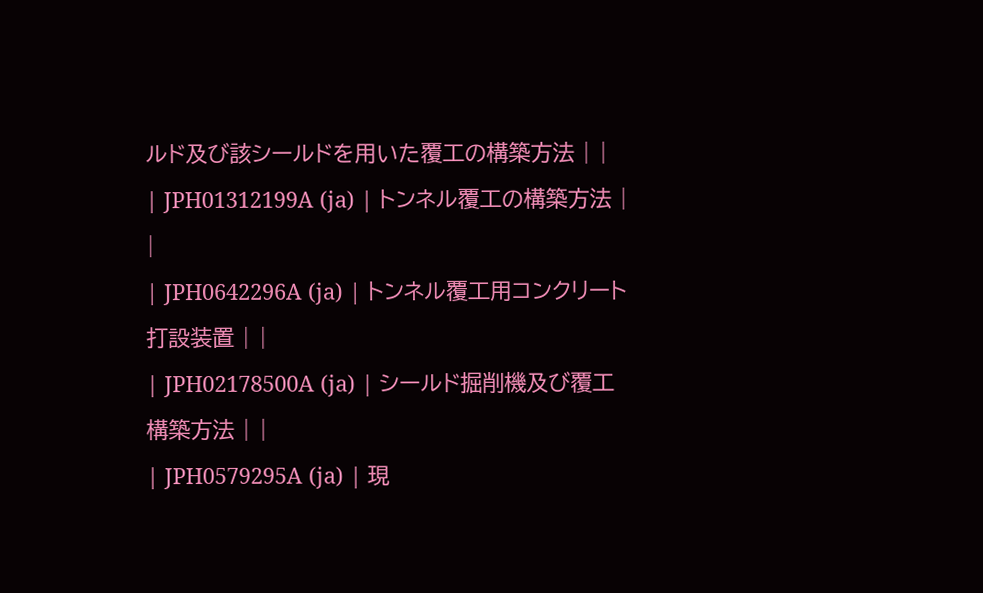ルド及び該シールドを用いた覆工の構築方法 | |
| JPH01312199A (ja) | トンネル覆工の構築方法 | |
| JPH0642296A (ja) | トンネル覆工用コンクリート打設装置 | |
| JPH02178500A (ja) | シールド掘削機及び覆工構築方法 | |
| JPH0579295A (ja) | 現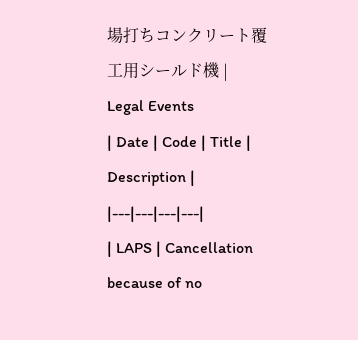場打ちコンクリート覆工用シールド機 |
Legal Events
| Date | Code | Title | Description |
|---|---|---|---|
| LAPS | Cancellation because of no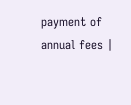payment of annual fees |